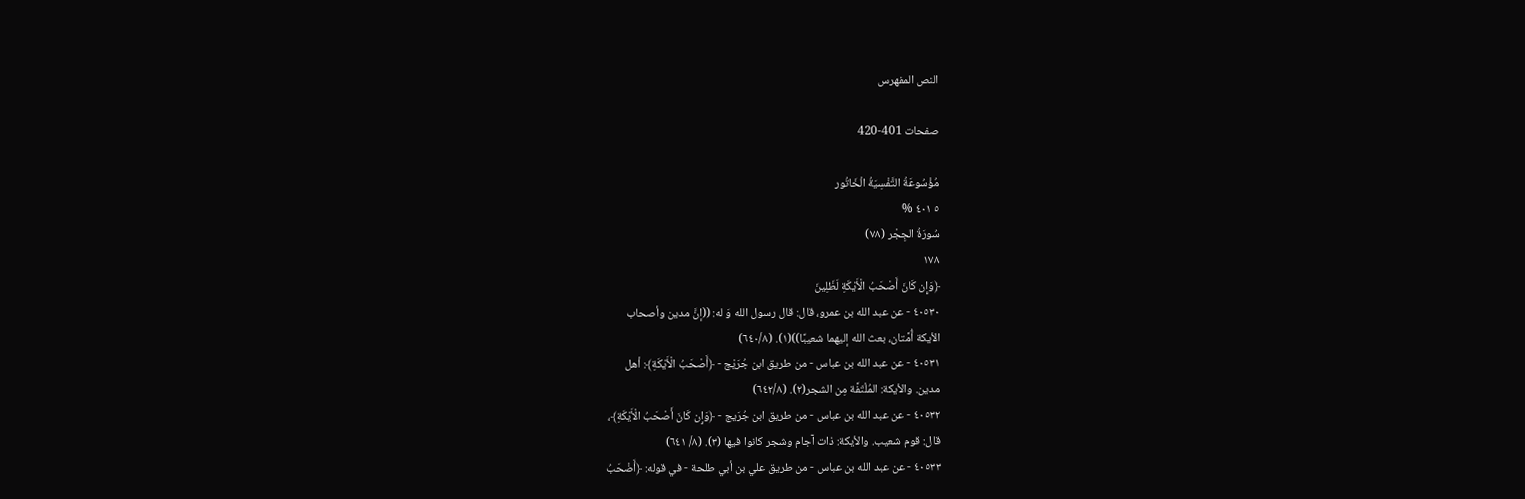النص المفهرس

صفحات 401-420

مُؤْسُوعَةُ التَّفْسِيَةُ الْخَاتُور
٥ ٤٠١ %
سُورَةُ الجِجْر (٧٨)
١٧٨
﴿وَإِن كَانَ أَصْحَبُ الْأَيْكَةِ لَظَلِينَ
٤٠٥٣٠ - عن عبد الله بن عمرو، قال: قال رسول الله وَ له: ((إنَّ مدين وأصحاب
الأيكة أُمَّتان، بعث الله إليهما شعيبًا))(١). (٦٤٠/٨)
٤٠٥٣١ - عن عبد الله بن عباس - من طريق ابن جُرَيْج - ﴿أَصْحَبُ الْأَيْكَةِ﴾: أهل
مدين. والأيكة: المُلْتَفَّة مِن الشجر(٢). (٦٤٢/٨)
٤٠٥٣٢ - عن عبد الله بن عباس - من طريق ابن جُرَيج - ﴿وَإِن كَانَ أَصْحَبُ الْأَيْكَةِ﴾،
قال: قوم شعيب. والأيكة: ذات آجام وشجر كانوا فيها (٣). (٨/ ٦٤١)
٤٠٥٣٣ - عن عبد الله بن عباس - من طريق علي بن أبي طلحة - في قوله: ﴿أَضْحَبُ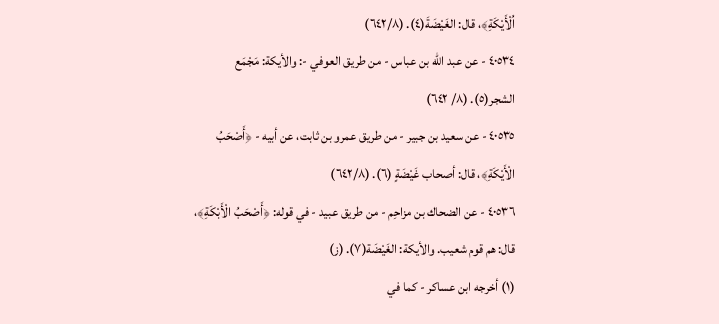اُلْأَيْكَةِ﴾، قال: الغَيْضَةَ(٤). (٦٤٢/٨)
٤٠٥٣٤ - عن عبد الله بن عباس - من طريق العوفي -: والأيكة: مَجْمَع
الشجر(٥). (٨/ ٦٤٢)
٤٠٥٣٥ - عن سعيد بن جبير - من طريق عمرو بن ثابت، عن أبيه - ﴿أَصْحَبُ
الْأَيْكَةِ﴾، قال: أصحاب غَيْضَةٍ (٦). (٦٤٢/٨)
٤٠٥٣٦ - عن الضحاك بن مزاحِم - من طريق عبيد - في قوله: ﴿أَصْحَبُ الْأَبْكَةِ﴾،
قال: هم قوم شعيب. والأيكة: الغَيْضَة(٧). (ز)
(١) أخرجه ابن عساكر - كما في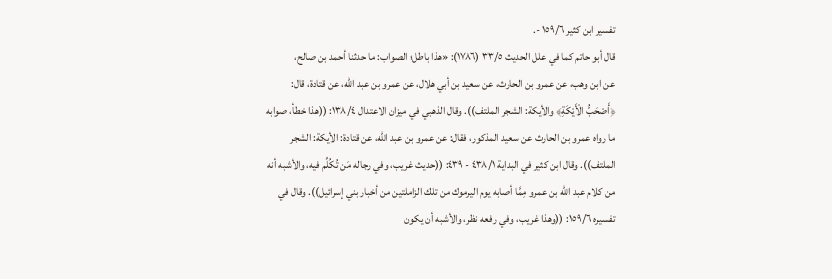تفسير ابن كثير ١٥٩/٦ -.
قال أبو حاتم كما في علل الحديث ٣٣/٥ (١٧٨٦): «هذا باطل؛ الصواب: ما حدثنا أحمد بن صالح،
عن ابن وهب، عن عمرو بن الحارث، عن سعيد بن أبي هلال، عن عمرو بن عبد الله، عن قتادة، قال:
﴿أَصْحَبُّ الْأَيْكَةِ﴾ والأيكة: الشجر الملتف)). وقال الذهبي في ميزان الاعتدال ١٣٨/٤: ((هذا خطأ، صوابه
ما رواه عمرو بن الحارث عن سعيد المذكور، فقال: عن عمرو بن عبد الله، عن قتادة: الأيكة: الشجر
الملتف)). وقال ابن كثير في البداية ٤٣٨/١ - ٤٣٩: ((حديث غريب، وفي رجاله مَن تُكُلِّم فيه، والأشبه أنه
من كلام عبد الله بن عمرو مِمَّا أصابه يوم اليرموك من تلك الزاملتين من أخبار بني إسرائيل)). وقال في
تفسيره ١٥٩/٦: ((وهذا غريب، وفي رفعه نظر، والأشبه أن يكون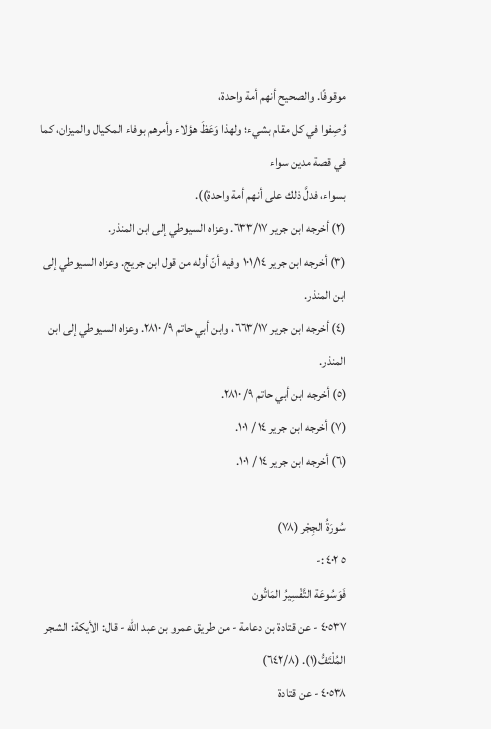موقوفًا. والصحيح أنهم أمة واحدة،
وُصِفوا في كل مقام بشيء؛ ولهذا وَعَظَ هؤلاء وأمرهم بوفاء المكيال والميزان، كما في قصة مدين سواء
بسواء، فدلَّ ذلك على أنهم أمة واحدة)).
(٢) أخرجه ابن جرير ٦٣٣/١٧. وعزاه السيوطي إلى ابن المنذر.
(٣) أخرجه ابن جرير ١٠١/١٤ وفيه أنّ أوله من قول ابن جريج. وعزاه السيوطي إلى ابن المنذر.
(٤) أخرجه ابن جرير ٦٦٣/١٧، وابن أبي حاتم ٩/ ٢٨١٠. وعزاه السيوطي إلى ابن المنذر.
(٥) أخرجه ابن أبي حاتم ٩/ ٢٨١٠.
(٧) أخرجه ابن جرير ١٤ / ١٠١.
(٦) أخرجه ابن جرير ١٤ / ١٠١.

سُورَةُ الجِجْر (٧٨)
٥ ٤٠٢ :-
فَوَسُوعَة التَّفْسِيرُ المَاتُون
٤٠٥٣٧ - عن قتادة بن دعامة - من طريق عمرو بن عبد الله - قال: الأيكة: الشجر
المُلْتَفُّ(١). (٦٤٢/٨)
٤٠٥٣٨ - عن قتادة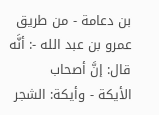بن دعامة - من طريق عمرو بن عبد الله -: أنَّه قال: إنَّ أصحاب
الأيكة - وأيكة: الشجر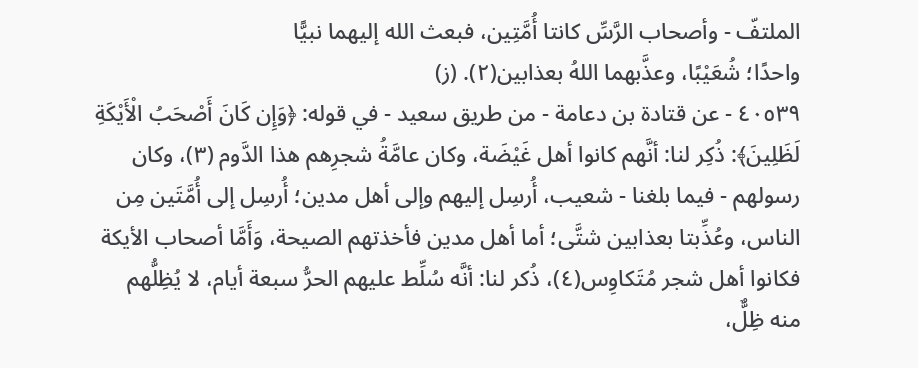الملتفّ - وأصحاب الرَّسِّ كانتا أُمَّتِين، فبعث الله إليهما نبيًّا
واحدًا؛ شُعَيْبًا، وعذَّبهما اللهُ بعذابين(٢). (ز)
٤٠٥٣٩ - عن قتادة بن دعامة - من طريق سعيد - في قوله: ﴿وَإِن كَانَ أَصْحَبُ الْأَيْكَةِ
لَظَلِينَ﴾: ذُكِر لنا: أنَّهم كانوا أهل غَيْضَة، وكان عامَّةُ شجرِهم هذا الدَّوم (٣)، وكان
رسولهم - فيما بلغنا - شعيب، أُرسِل إليهم وإلى أهل مدين؛ أُرسِل إلى أُمَّتَين مِن
الناس، وعُذِّبتا بعذابين شتَّى؛ أما أهل مدين فأخذتهم الصيحة، وَأَمَّا أصحاب الأيكة
فكانوا أهل شجر مُتَكاوِس(٤)، ذُكر لنا: أنَّه سُلِّط عليهم الحرُّ سبعة أيام، لا يُظِلُّهم
منه ظِلٌّ،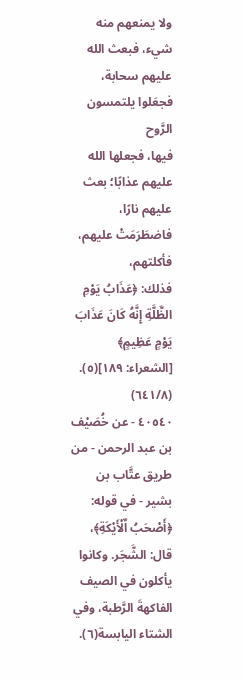ولا يمنعهم منه شيء، فبعث الله عليهم سحابة، فجعَلوا يلتمسون الرَّوح
فيها، فجعلها الله عليهم عذابًا؛ بعث عليهم نارًا، فاضطَرَمَتْ عليهم، فأكلتهم،
فذلك: ﴿عَذَابُ يَوْمِ الظَّلَّةِ إِنَّهُ كَانَ عَذَابَ يَوْمٍ عَظِيمٍ﴾ [الشعراء: ١٨٩](٥). (٦٤١/٨)
٤٠٥٤٠ - عن خُصَيْف بن عبد الرحمن - من طريق عتَّاب بن بشير - في قوله:
﴿أَصْحَبُ اٌلْأَيْكَةِ﴾، قال: الشَّجَر. وكانوا يأكلون في الصيف الفاكهةَ الرَّطبة، وفي
الشتاء اليابسة(٦).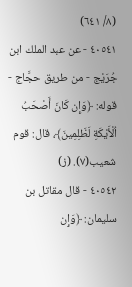(٨/ ٦٤١)
٤٠٥٤١ - عن عبد الملك ابن جُرَيْج - من طريق حجَّاج - قوله: ﴿وَإِن كَانَ أَصْحَبُ
اُلْأَيْكَةِ لَظَلِمِينَ﴾، قال: قوم شعيب(٧). (ز)
٤٠٥٤٢ - قال مقاتل بن سليمان: ﴿وَإِن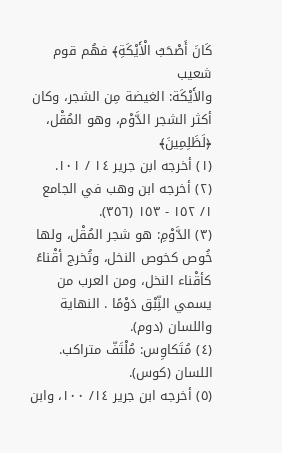كَانَ أَصْحَبُ الْأَيْكَةِ﴾ فهُم قوم شعيب
والأَيْكَة: الغيضة مِن الشجر، وكان أكثر الشجر الدَّوْم، وهو المُقْل، ﴿لَظَلِمِينَ﴾
(١) أخرجه ابن جرير ١٤ / ١٠١.
(٢) أخرجه ابن وهب في الجامع ١/ ١٥٢ - ١٥٣ (٣٥٦).
(٣) الدَّوْمِ: هو شجر المُقْل، ولها خُوص كخوص النخل، وتُخرج أقْناءً كأقْناء النخل، ومن العرب من
يسمي النِّبْق دَوْمًا . النهاية واللسان (دوم).
(٤) مُتَكاوِس: مُلْتَفّ متراكب. اللسان (كوس).
(٥) أخرجه ابن جرير ١٤/ ١٠٠، وابن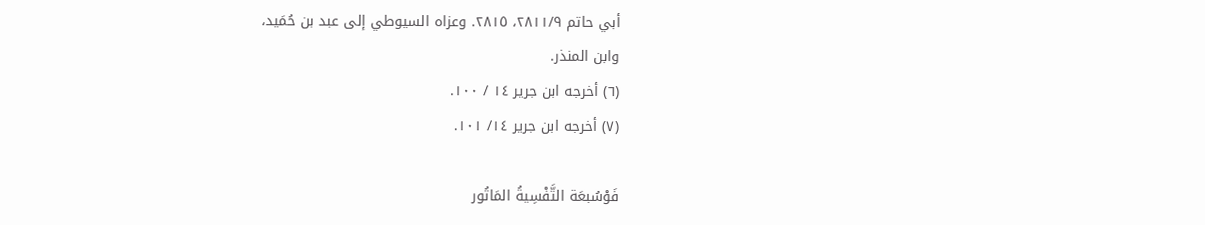أبي حاتم ٢٨١١/٩، ٢٨١٥. وعزاه السيوطي إلى عبد بن حُمَيد،
وابن المنذر.
(٦) أخرجه ابن جرير ١٤ / ١٠٠.
(٧) أخرجه ابن جرير ١٤/ ١٠١.

فَوْسُبعَة التَّفْسِيةُ المَاتُور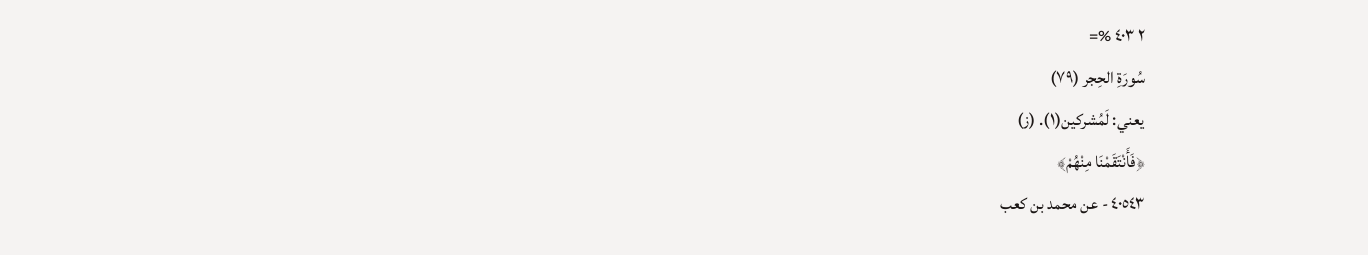٢ ٤٠٣ %=
سُورَةِ الحِجر (٧٩)
يعني: لَمُشركين(١). (ز)
﴿فَأَنْتَقَمْنَا مِنْهُمْ﴾
٤٠٥٤٣ - عن محمد بن كعب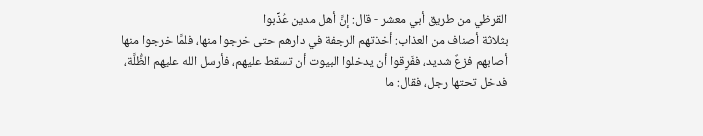القرظي من طريق أبي معشر - قال: إنَّ أهل مدين عُذِّبوا
بثلاثة أصناف من العذاب: أخذتهم الرجفة في دارهم حتى خرجوا منها، فلمَّا خرجوا منها
أصابهم فزعٌ شديد، ففَرِقوا أن يدخلوا البيوت أن تسقط عليهم، فأرسل الله عليهم الظُّلَّة،
فدخل تحتها رجل، فقال: ما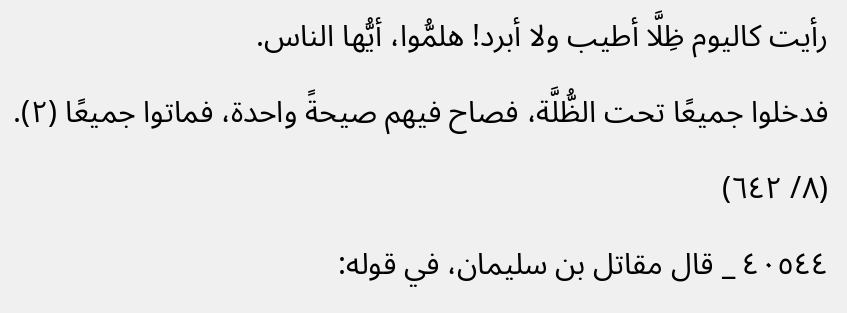رأيت كاليوم ظِلَّا أطيب ولا أبرد! هلمُّوا، أيُّها الناس.
فدخلوا جميعًا تحت الظُّلَّة، فصاح فيهم صيحةً واحدة، فماتوا جميعًا (٢). (٨/ ٦٤٢)
٤٠٥٤٤ _ قال مقاتل بن سليمان، في قوله: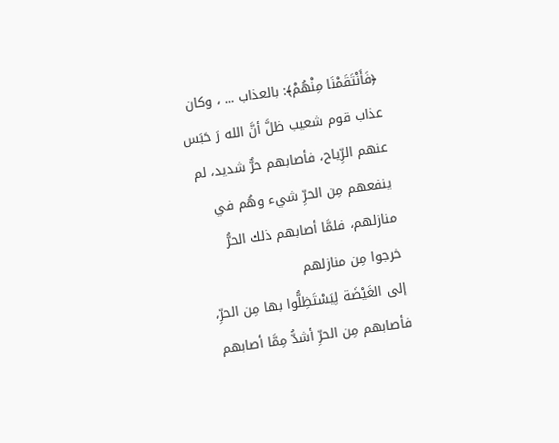﴿فَأَنْتَقَمْنَا مِنْهُمْ﴾: بالعذاب ... ، وكان
عذاب قوم شعيب ظلَّ أنَّ الله رَ حَبَس عنهم الرِّياح، فأصابهم حرٌّ شديد، لم
ينفعهم مِن الحرِّ شيء وهُم في منازلهم، فلمَّا أصابهم ذلك الحرُّ خرجوا مِن منازلهم
إلى الغَيْضَة لِيَسْتَظِلُّوا بها مِن الحرِّ، فأصابهم مِن الحرِّ أشدُّ مِمَّا أصابهم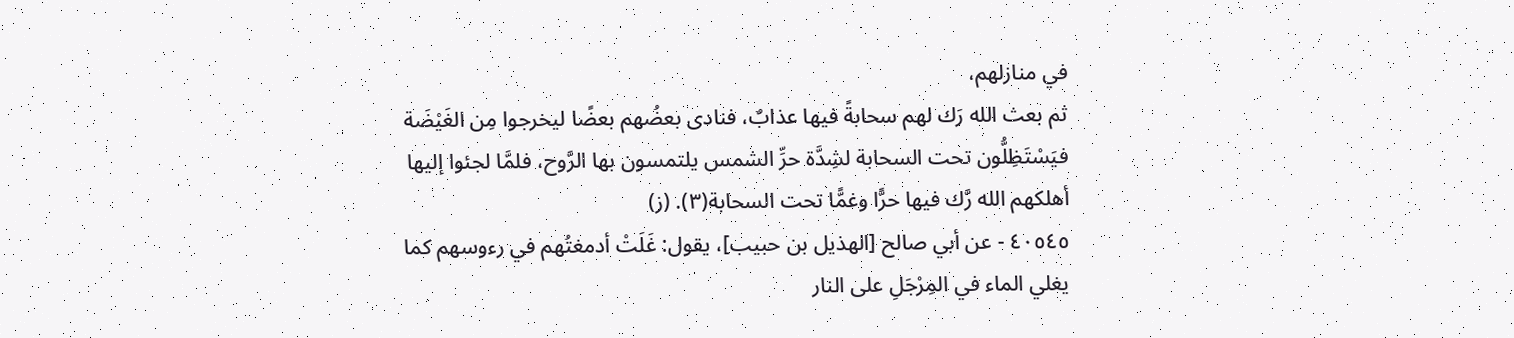في منازلهم،
ثم بعث الله رَك لهم سحابةً فيها عذابٌ، فنادى بعضُهم بعضًا ليخرجوا مِن الغَيْضَة
فيَسْتَظِلُّون تحت السحابة لشِدَّة حرِّ الشمس يلتمسون بها الرَّوح، فلمَّا لجئوا إليها
أهلكهم الله رَّك فيها حرًّا وغمًّا تحت السحابة(٣). (ز)
٤٠٥٤٥ - عن أبي صالح [الهذيل بن حبيب]، يقول: غَلَتْ أدمغتُهم في رءوسهم كما
يغلي الماء في المِرْجَلِ على النار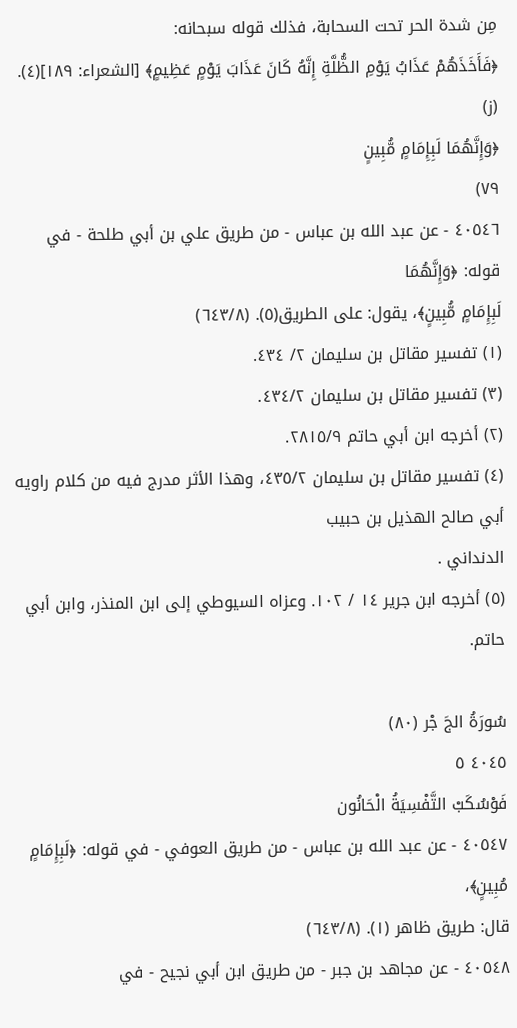مِن شدة الحر تحت السحابة، فذلك قوله سبحانه:
﴿فَأَخَذَهُمْ عَذَابُ يَوْمِ الظُّلَّةِ إِنَّهُ كَانَ عَذَابَ يَوْمٍ عَظِيمٍ﴾ [الشعراء: ١٨٩](٤). (ز)
﴿وَإِنَّهُمَا لَبِإِمَامٍ مُّبِينٍ
٧٩)
٤٠٥٤٦ - عن عبد الله بن عباس - من طريق علي بن أبي طلحة - في قوله: ﴿وَإِنَّهُمَا
لَبِإِمَامٍ مُّبِينٍ﴾، يقول: على الطريق(٥). (٦٤٣/٨)
(١) تفسير مقاتل بن سليمان ٢/ ٤٣٤.
(٣) تفسير مقاتل بن سليمان ٤٣٤/٢.
(٢) أخرجه ابن أبي حاتم ٢٨١٥/٩.
(٤) تفسير مقاتل بن سليمان ٤٣٥/٢، وهذا الأثر مدرج فيه من كلام راويه أبي صالح الهذيل بن حبيب
الدنداني .
(٥) أخرجه ابن جرير ١٤ / ١٠٢. وعزاه السيوطي إلى ابن المنذر، وابن أبي حاتم.

سُورَةُ الجَ جْر (٨٠)
٤٠٤٥ ٥
فَوْسُكَبْ التَّفْسِيَةُ الْحَانُون
٤٠٥٤٧ - عن عبد الله بن عباس - من طريق العوفي - في قوله: ﴿لَبِإِمَامٍ مُبِينٍ﴾،
قال: طريق ظاهر (١). (٦٤٣/٨)
٤٠٥٤٨ - عن مجاهد بن جبر - من طريق ابن أبي نجيح - في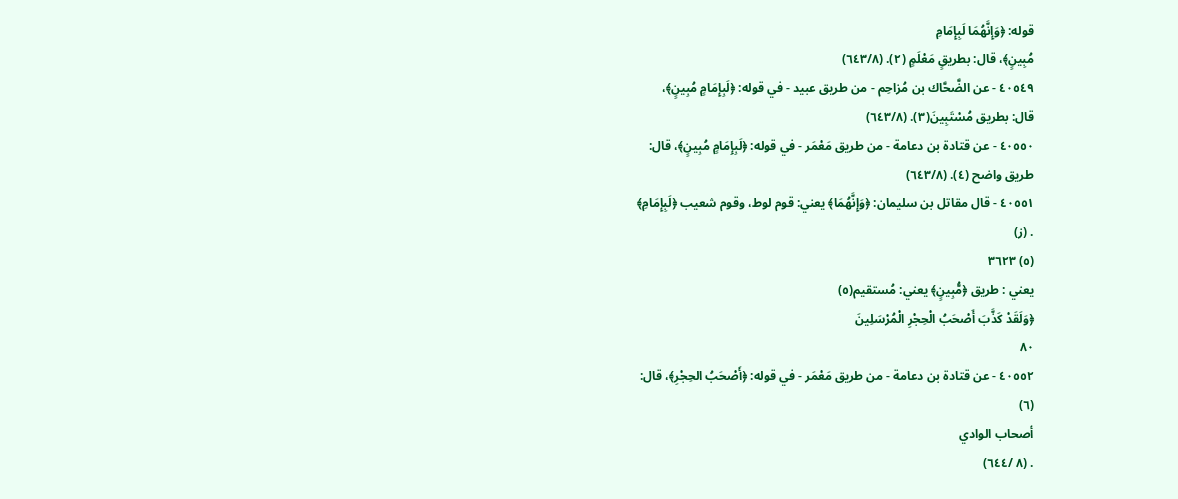قوله: ﴿وَإِنَّهُمَا لَبِإِمَامِ
مُبِينٍ﴾، قال: بطريقٍ مَعْلَمٍ (٢). (٦٤٣/٨)
٤٠٥٤٩ - عن الضَّحَّاك بن مُزاحِم - من طريق عبيد - في قوله: ﴿لَبِإِمَامٍ مُبِينٍ﴾،
قال: بطريق مُسْتَبِينَ(٣). (٦٤٣/٨)
٤٠٥٥٠ - عن قتادة بن دعامة - من طريق مَعْمَر - في قوله: ﴿لَبِإِمَامٍ مُبِينٍ﴾، قال:
طريق واضح (٤). (٦٤٣/٨)
٤٠٥٥١ - قال مقاتل بن سليمان: ﴿وَإِنَّهُمَا﴾ يعني: قوم لوط، وقوم شعيب ﴿لَبِإِمَامِ﴾
. (ز)
(٥) ٣٦٢٣
يعني : طريق ﴿مُّبِينٍ﴾ يعني: مُستقيم(٥)
﴿وَلَقَدْ كَذَّبَ أَصْحَبُ الْحِجْرِ الْمُرْسَلِينَ
٨٠
٤٠٥٥٢ - عن قتادة بن دعامة - من طريق مَعْمَر - في قوله: ﴿أَصْحَبُ الحِجْرِ﴾، قال:
(٦)
أصحاب الوادي
. (٨ /٦٤٤)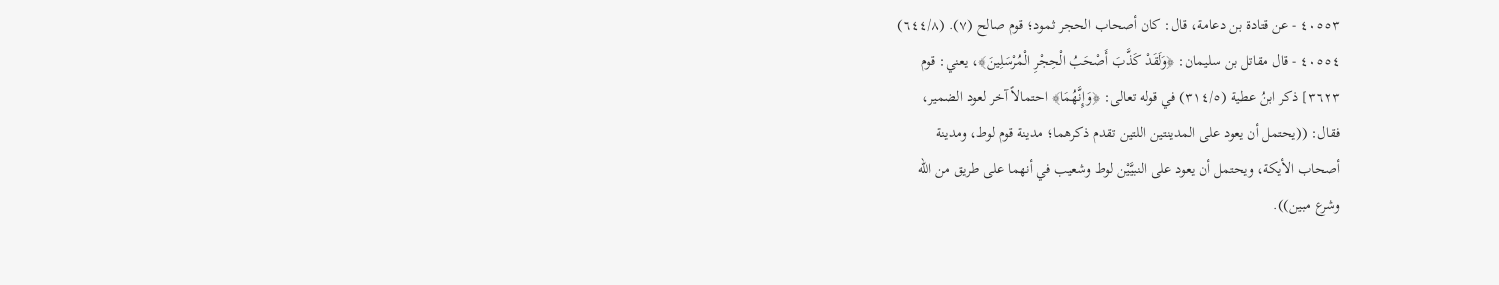٤٠٥٥٣ - عن قتادة بن دعامة، قال: كان أصحاب الحجر ثمود؛ قوم صالح (٧). (٦٤٤/٨)
٤٠٥٥٤ - قال مقاتل بن سليمان: ﴿وَلَقَدْ كَذَّبَ أَصْحَبُ الْحِجْرِ الْمُرْسَلِينَ﴾، يعني: قوم
٣٦٢٣] ذكر ابنُ عطية (٣١٤/٥) في قوله تعالى: ﴿وَإِنَّهُمَا﴾ احتمالاً آخر لعود الضمير،
فقال: ((يحتمل أن يعود على المدينتين اللتين تقدم ذكرهما؛ مدينة قوم لوط، ومدينة
أصحاب الأيكة، ويحتمل أن يعود على النبيَّيْن لوط وشعيب في أنهما على طريق من الله
وشرع مبين)).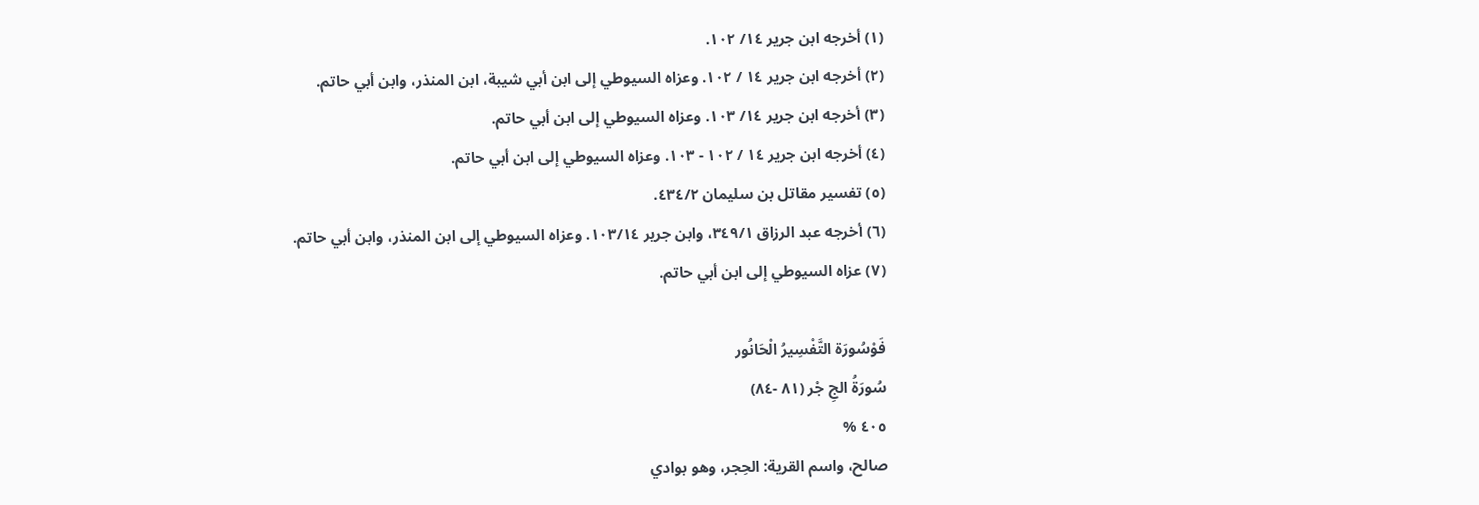(١) أخرجه ابن جرير ١٤/ ١٠٢.
(٢) أخرجه ابن جرير ١٤ / ١٠٢. وعزاه السيوطي إلى ابن أبي شيبة، ابن المنذر، وابن أبي حاتم.
(٣) أخرجه ابن جرير ١٤/ ١٠٣. وعزاه السيوطي إلى ابن أبي حاتم.
(٤) أخرجه ابن جرير ١٤ / ١٠٢ - ١٠٣. وعزاه السيوطي إلى ابن أبي حاتم.
(٥) تفسير مقاتل بن سليمان ٤٣٤/٢.
(٦) أخرجه عبد الرزاق ٣٤٩/١، وابن جرير ١٠٣/١٤. وعزاه السيوطي إلى ابن المنذر، وابن أبي حاتم.
(٧) عزاه السيوطي إلى ابن أبي حاتم.

فَوْسُورَة التَّفْسِيرُ الْحَانُور
سُورَةُ الجِ جْر (٨١ -٨٤)
٤٠٥ %
صالح، واسم القرية: الحِجر، وهو بوادي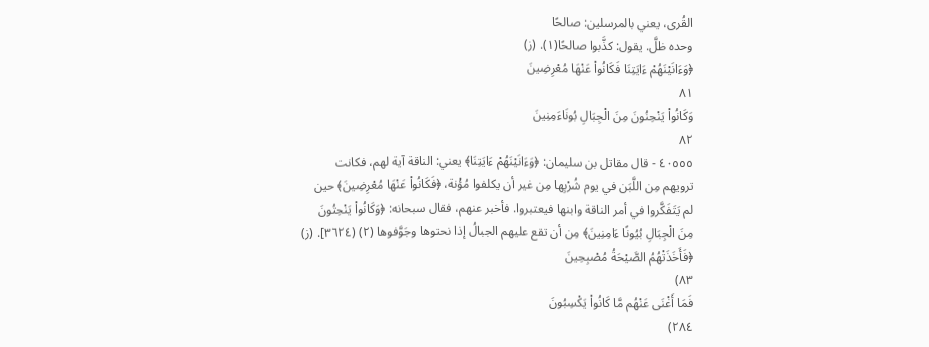القُرى، يعني بالمرسلين: صالحًا
وحده ظلَّ. يقول: كذَّبوا صالحًا(١). (ز)
﴿وَءَانَيْنَهُمْ ءَايَتِنَا فَكَانُواْ عَنْهَا مُعْرِضِينَ
٨١
وَكَانُواْ يَنْحِنُونَ مِنَ الْجِبَالِ بُونَاءَمِنِينَ
٨٢
٤٠٥٥٥ - قال مقاتل بن سليمان: ﴿وَءَانَيْنَهُمْ ءَايَتِنَا﴾ يعني: الناقة آية لهم، فكانت
ترويهم مِن اللَّبَن في يوم شُرْبِها مِن غير أن يكلفوا مُؤْنة، ﴿فَكَانُواْ عَنْهَا مُعْرِضِينَ﴾ حين
لم يَتَفَكَّروا في أمر الناقة وابنها فيعتبروا. فأخبر عنهم، فقال سبحانه: ﴿وَكَانُواْ يَنْحِتُونَ
مِنَ الْجِبَالِ بُيُونًا ءَامِنِينَ﴾ مِن أن تقع عليهم الجبالُ إذا نحتوها وجَوَّفوها (٢) (٣٦٢٤]. (ز)
﴿فَأَخَذَتْهُمُ الصَّيْحَةُ مُصْبِحِينَ
٨٣)
فَمَا أَغْنَى عَنْهُم مَّا كَانُواْ يَكْسِبُونَ
٢٨٤)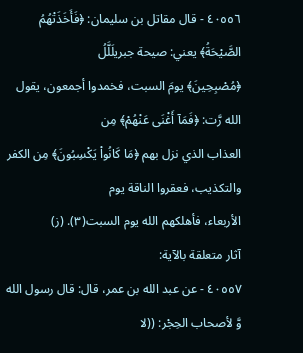٤٠٥٥٦ - قال مقاتل بن سليمان: ﴿فَأَخَذَتْهُمُ الصَّيْحَةُ﴾ يعني: صيحة جبريلَلَّلُ
﴿مُصْبِحِينَ﴾ يومَ السبت، فخمدوا أجمعون، يقول الله رَّت: ﴿فَمَآ أَغْنَى عَنْهُمْ﴾ مِن
العذاب الذي نزل بهم ﴿مَا كَانُواْ يَكْسِبُونَ﴾ مِن الكفر والتكذيب، فعقروا الناقة يوم
الأربعاء، فأهلكهم الله يوم السبت(٣). (ز)
آثار متعلقة بالآية:
٤٠٥٥٧ - عن عبد الله بن عمر، قال: قال رسول الله وَّ لأصحاب الحِجْر: ((لا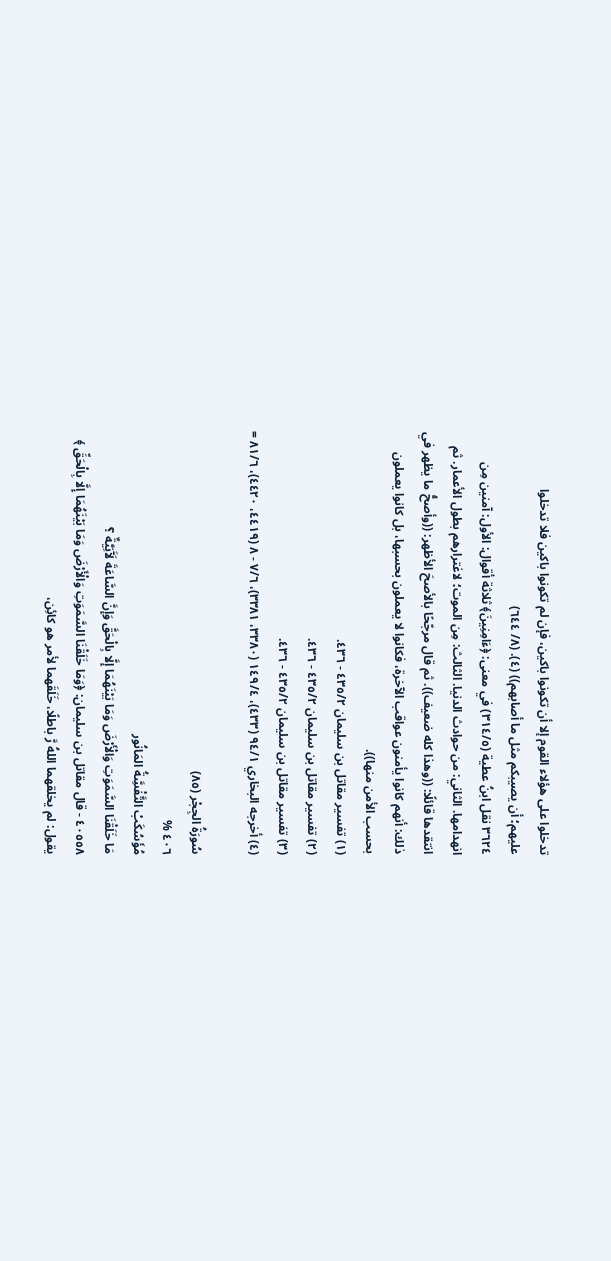تدخلوا على هؤلاء القوم إلا أن تكونوا باكين، فإن لم تكونوا باكين فلا تدخلوا
عليهم؛ أن يصيبكم مثل ما أصابهم)) (٤). (٨/ ٦٤٤)
٣٦٢٤ نقل ابنُ عطية (٣١٤/٥) في معنى: ﴿ءَامِنِينَ﴾ ثلاثة أقوال: الأول: آمنين مِن
انهدامها. الثاني: من حوادث الدنيا. الثالث: مِن الموت؛ لاغترارهم بطول الأعمار. ثم
انتقدها قائلًا: ((وهذا كله ضعيف)). ثم قال مرجّحًا بالأصحَ الأظهر: ((وأصحُّ ما يظهر في
ذلك: أنهم كانوا يأمنون عواقب الآخرة، فكانوا لا يعملون بحسبها، بل كانوا يعملون
بحسب الأمن منها)).
(١) تفسير مقاتل بن سليمان ٤٣٥/٢ - ٤٣٦.
(٢) تفسير مقاتل بن سليمان ٤٣٥/٢ - ٤٣٦.
(٣) تفسير مقاتل بن سليمان ٤٣٥/٢ - ٤٣٦.
(٤) أخرجه البخاري ٩٤/١ (٤٣٣)، ١٤٩/٤ (٣٣٨٠، ٣٣٨١)، ٧/٦ - ٨ (٤٤١٩، ٤٤٢٠)، ٨١/٦ =

سُورَةُ الجِجْر (٨٥)
٤٠٦ %
مُؤَسُكَبْ التَّفْسَِّةُ المَانُور
مَا خَلَقْنَا السَّمَوَتِ وَالْأَرْضَ وَمَا بَيْنَهُمَا إِلَّا بِالْحَقَّ وَإِنَّ السَّاعَةَ لَآَنِيَّةٌ ؟
٤٠٥٥٨ - قال مقاتل بن سليمان: ﴿وَمَا خَلَقْنَا السَّمَوَتِ وَالْأَرْضَ وَمَا بَيْنَهُمَا إِلَّا بِالْحَقِّ ﴾
يقول: لم يخلقهما اللهُ رَّ باطلًا، خَلَقَهما لأمر هو كائِن،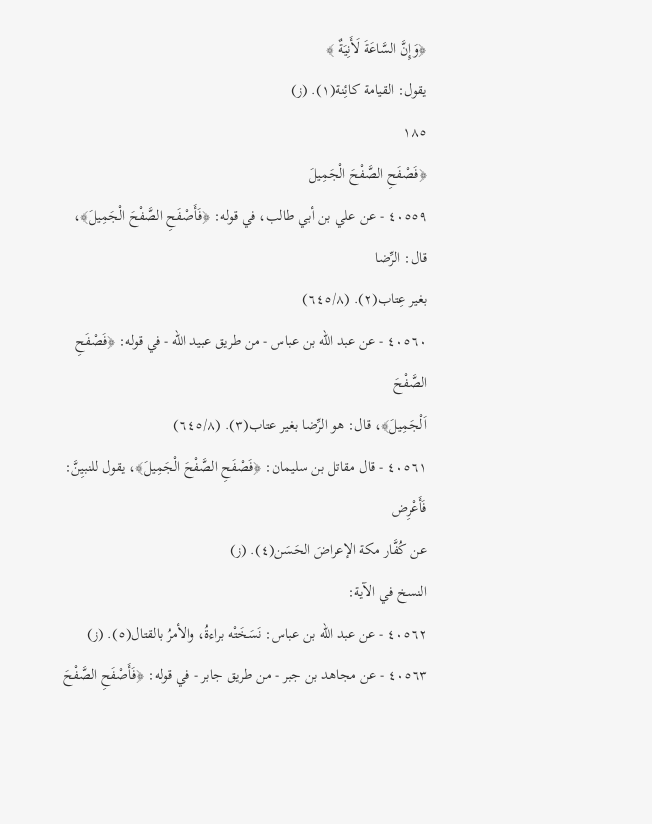﴿وَإِنَّ السَّاعَةَ لَأَنِيَةٌ ﴾
يقول: القيامة كائِنة(١). (ز)
١٨٥
﴿فَصْفَحِ الصَّفْحَ الْجَمِيلَ
٤٠٥٥٩ - عن علي بن أبي طالب، في قوله: ﴿فَأَصْفَحِ الصَّفْحَ الْجَمِيلَ﴾، قال: الرِّضا
بغير عِتاب(٢). (٦٤٥/٨)
٤٠٥٦٠ - عن عبد الله بن عباس - من طريق عبيد الله - في قوله: ﴿فَصْفَحِ الصَّفْحَ
اَلْجَمِيلَ﴾، قال: هو الرِّضا بغير عتاب(٣). (٦٤٥/٨)
٤٠٥٦١ - قال مقاتل بن سليمان: ﴿فَصْفَحِ الصَّفْحَ الْجَمِيلَ﴾، يقول للنبيِنَّ: فَأَعْرِض
عن كُفَّار مكة الإعراضَ الحَسَن(٤). (ز)
النسخ في الآية:
٤٠٥٦٢ - عن عبد الله بن عباس: نَسَخَتْه براءةُ، والأمرُ بالقتال(٥). (ز)
٤٠٥٦٣ - عن مجاهد بن جبر - من طريق جابر - في قوله: ﴿فَأَصْفَحِ الصَّفْحَ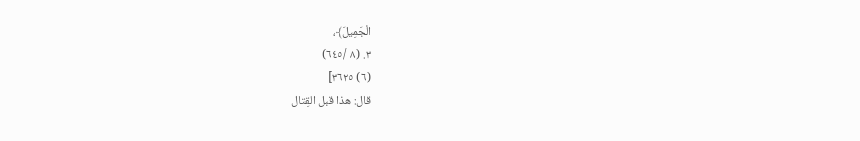الْجَمِيلَ﴾،
٣. (٨ /٦٤٥)
(٦) ٣٦٢٥]
قال: هذا قبل القِتال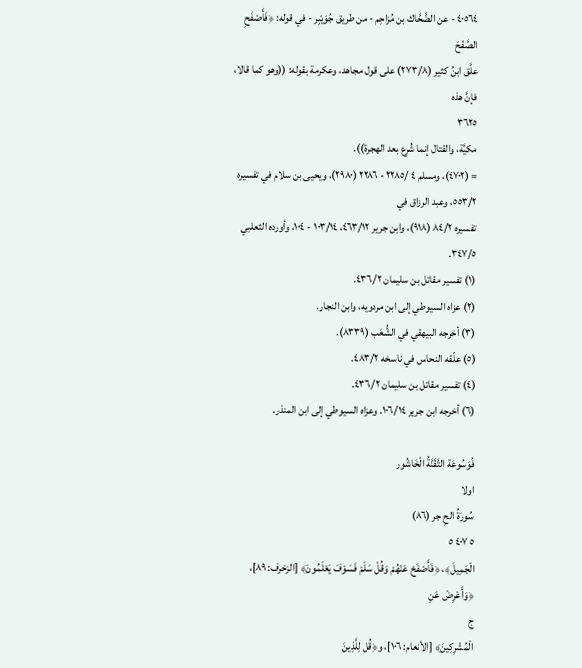٤٠٥٦٤ - عن الضَّحَّاك بن مُزاحِم - من طريق جُوَيْبِر - في قوله: ﴿فَأَصْفَحِ الصَّفْحَ
علَّق ابنُ كثير (٢٧٣/٨) على قول مجاهد، وعكرمة بقوله: ((وهو كما قالا، فإنَّ هذه
٣٦٢٥
مكيَّة، والقتال إنما شُرع بعد الهجرة)).
= (٤٧٠٢)، ومسلم ٤ /٢٢٨٥ - ٢٢٨٦ (٢٩٨٠)، ويحيى بن سلام في تفسيره ٥٥٣/٢، وعبد الرزاق في
تفسيره ٨٤/٢ (٩١٨)، وابن جرير ٤٦٣/١٢، ١٠٣/١٤ - ١٠٤، وأورده الثعلبي ٣٤٧/٥.
(١) تفسير مقاتل بن سليمان ٤٣٦/٢.
(٢) عزاه السيوطي إلى ابن مردويه، وابن النجار.
(٣) أخرجه البيهقي في الشُّعَب (٨٣٣٩).
(٥) علّقه النحاس في ناسخه ٤٨٣/٢.
(٤) تفسير مقاتل بن سليمان ٤٣٦/٢.
(٦) أخرجه ابن جرير ١٠٦/١٤. وعزاه السيوطي إلى ابن المنذر.

فُوَسُوعَة التَّقَنَّةُ الْخَاشُور
اولا
سُورَةُ الحِ جر (٨٦)
٥ ٤٠٧ ٥
الْجَمِيلَ﴾، ﴿فَأَصْفَحْ عَنْهُمْ وَقُلْ سَلَمْ فَسَوْفَ يَعْلَمُونَ﴾ [الزخرف: ٨٩]، ﴿وَأَعْرِضْ عَنِ
ج
الْمُشْرِكِينَ﴾ [الأنعام: ١٠٦]، و﴿قُل لِلَّذِينَ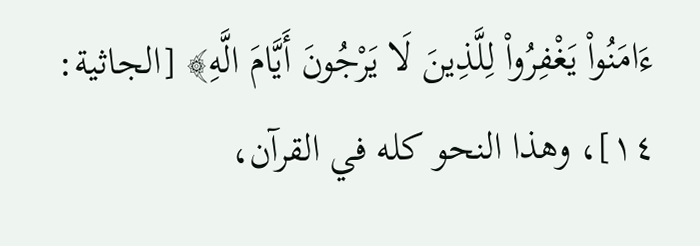ءَامَنُواْ يَغْفِرُواْ لِلَّذِينَ لَا يَرْجُونَ أَيَّامَ الَّهِ﴾ [الجاثية:
١٤]، وهذا النحو كله في القرآن،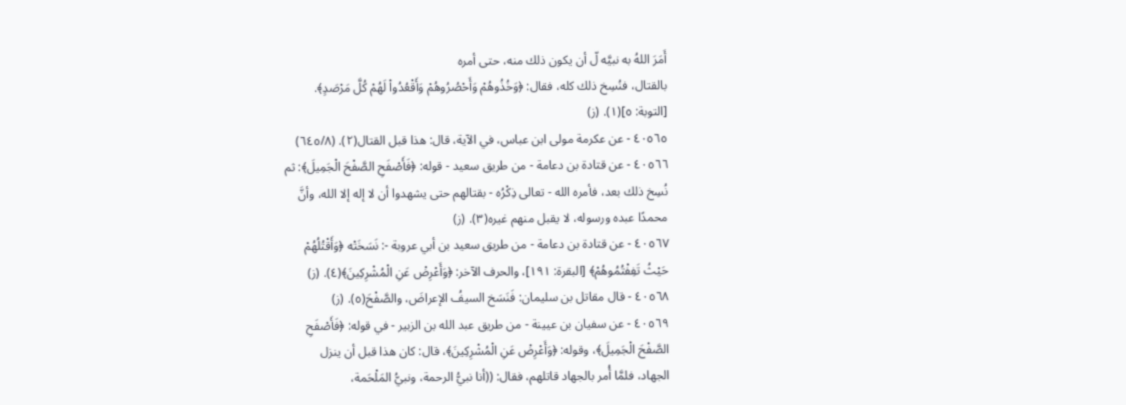أَمَرَ اللهُ به نبيَّه لّ أن يكون ذلك منه، حتى أمره
بالقتال، فنُسِخ ذلك كله، فقال: ﴿وَخُذُوهُمْ وَأَحْصُرُوهُمْ وَأَقْعُدُواْ لَهُمْ كُلَّ مَرْصَدٍ﴾.
[التوبة: ٥](١). (ز)
٤٠٥٦٥ - عن عكرمة مولى ابن عباس، في الآية، قال: هذا قبل القتال(٢). (٦٤٥/٨)
٤٠٥٦٦ - عن قتادة بن دعامة - من طريق سعيد - قوله: ﴿فَأَصْفَحِ الصَّفْحَ الْجَمِيلَ﴾: ثم
نُسِخ ذلك بعد، فأمره الله - تعالى ذِكْرُه - بقتالهم حتى يشهدوا أن لا إله إلا الله، وأنَّ
محمدًا عبده ورسوله، لا يقبل منهم غيره(٣). (ز)
٤٠٥٦٧ - عن قتادة بن دعامة - من طريق سعيد بن أبي عروبة -: نَسَخَتْه ﴿وَأَقْتُلُهُمْ
حَيْثُ تَفِفْتُمُوهُمْ﴾ [البقرة: ١٩١]، والحرف الآخر: ﴿وَأَعْرِضْ عَنِ الْمُشْرِكِينَ﴾(٤). (ز)
٤٠٥٦٨ - قال مقاتل بن سليمان: فَنَسَخ السيفُ الإعراضَ، والصَّفْحَ(٥). (ز)
٤٠٥٦٩ - عن سفيان بن عيينة - من طريق عبد الله بن الزبير - في قوله: ﴿فَأَصْفَحِ
الصَّفْحَ الْجَمِيلَ﴾، وقوله: ﴿وَأَعْرِضْ عَنِ الْمُشْرِكِينَ﴾، قال: كان هذا قبل أن ينزل
الجهاد، فلمَّا أُمر بالجهاد قاتلهم، فقال: ((أنا نبيُّ الرحمة، ونبيُّ المَلْحَمة،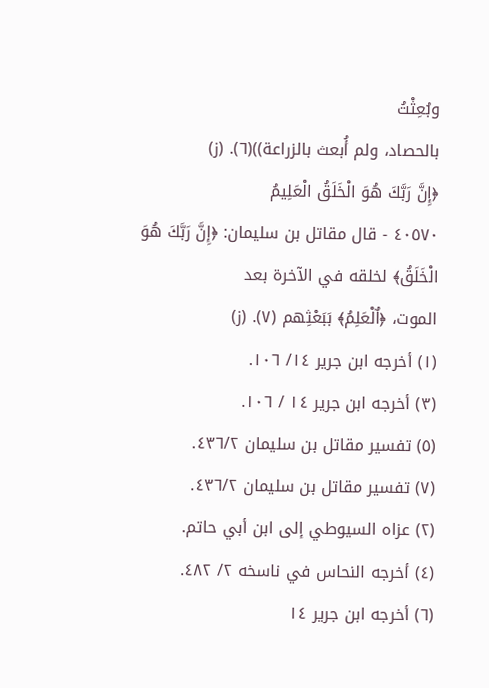وبُعِثْتُ
بالحصاد، ولم أُبعث بالزراعة))(٦). (ز)
﴿إِنَّ رَبَّكَ هُوَ الْخَلَقُ الْعَلِيمُ
٤٠٥٧٠ - قال مقاتل بن سليمان: ﴿إِنَّ رَبَّكَ هُوَ الْخَلَقُ﴾ لخلقه في الآخرة بعد
الموت، ﴿اٌلْعَلِمُ﴾ بَبَعْثِهم (٧). (ز)
(١) أخرجه ابن جرير ١٤/ ١٠٦.
(٣) أخرجه ابن جرير ١٤ / ١٠٦.
(٥) تفسير مقاتل بن سليمان ٤٣٦/٢.
(٧) تفسير مقاتل بن سليمان ٤٣٦/٢.
(٢) عزاه السيوطي إلى ابن أبي حاتم.
(٤) أخرجه النحاس في ناسخه ٢/ ٤٨٢.
(٦) أخرجه ابن جرير ١٤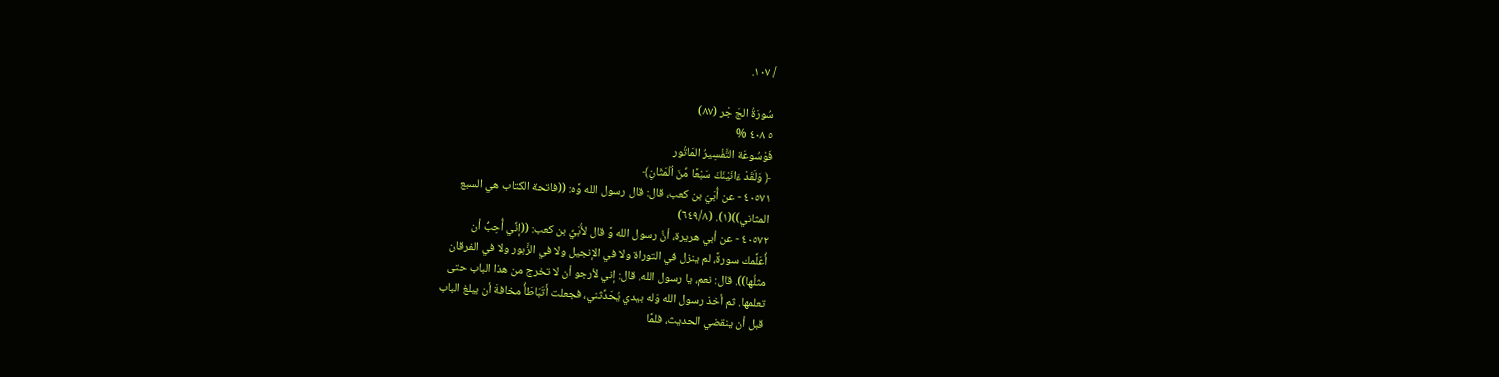/ ١٠٧.

سُورَةُ الجَ جْر (٨٧)
٥ ٤٠٨ %
فَوْسُوعَة التَّفْسِيرُ المَاتُور
﴿ وَلَقَدْ ءَانَيْنَكَ سَبْعًا مِّنَ اُلْمَثَانِ﴾
٤٠٥٧١ - عن أُبَيّ بن كعب، قال: قال رسول الله وَّه: ((فاتحة الكتاب هي السبع
المثاني))(١). (٦٤٩/٨)
٤٠٥٧٢ - عن أبي هريرة، أنَّ رسول الله وَّ قال لأُبَيِّ بن كعب: ((إنِّي أُحِبُّ أن
أُعَلِّمك سورةً، لم ينزل في التوراة ولا في الإنجيل ولا في الزَّبور ولا في الفرقان
مثلُها)). قال: نعم، يا رسول الله. قال: إني لأرجو أن لا تخرج من هذا الباب حتى
تعلمها. ثم أخذ رسول الله وَله بيدي يُحَدِّثني، فجعلت أَتَبَاطَأُ مخافةَ أن يبلغ الباب
قبل أن ينقضي الحديث، فلمَّا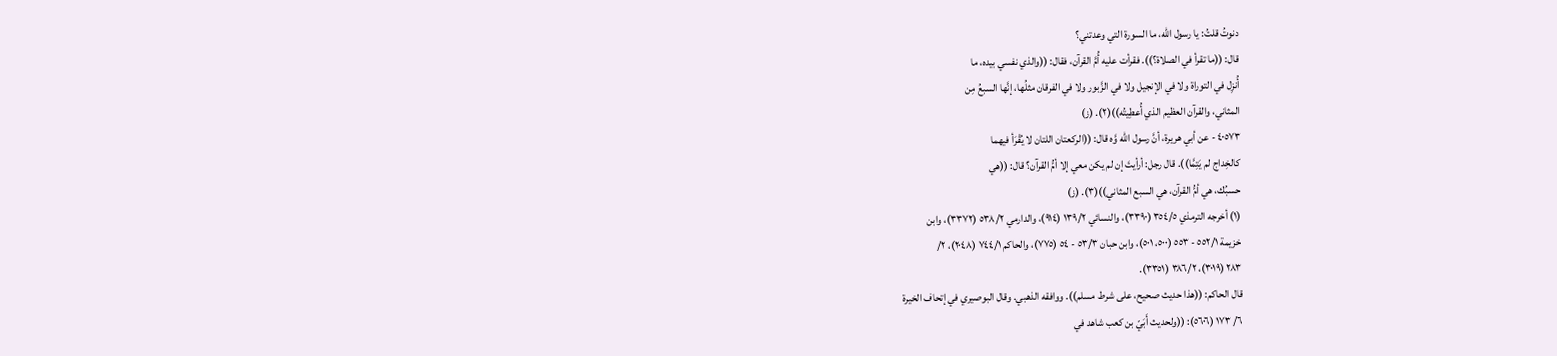دنوتُ قلتُ: يا رسول الله، ما السورة التي وعدتني؟
قال: ((ما تقرأ في الصلاة؟)). فقرأت عليه أُمَّ القرآن، فقال: ((والذي نفسي بيده، ما
أُنزِل في التوراة ولا في الإنجيل ولا في الزَّبور ولا في الفرقان مثلُها، إنَّها السبعُ مِن
المثاني، والقرآن العظيم الذي أُعطِيتُه))(٢). (ز)
٤٠٥٧٣ - عن أبي هريرة، أنَّ رسول الله وَّه قال: ((الركعتان اللتان لا يُقْرَأ فيهما
كالخِداج لم يَتِمَّا)). قال رجل: أرأيتَ إن لم يكن معي إلا أمُّ القرآن؟ قال: ((هي
حسبُك، هي أمُّ القرآن، هي السبع المثاني))(٣). (ز)
(١) أخرجه الترمذي ٣٥٤/٥ (٣٣٩٠)، والنسائي ١٣٩/٢ (٩١٤)، والدارمي ٥٣٨/٢ (٣٣٧٢)، وابن
خزيمة ٥٥٢/١ - ٥٥٣ (٥٠٠، ٥٠١)، وابن حبان ٥٣/٣ - ٥٤ (٧٧٥)، والحاكم ٧٤٤/١ (٢٠٤٨)، ٢/
٢٨٣ (٣٠١٩)، ٣٨٦/٢ (٣٣٥١).
قال الحاكم: ((هذا حديث صحيح، على شرط مسلم)). ووافقه الذهبي. وقال البوصيري في إتحاف الخيرة
٦/ ١٧٣ (٥٦٠٦): ((ولحديث أَبَيّ بن كعب شاهد في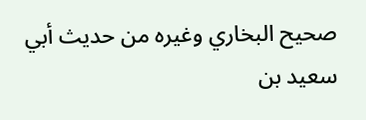صحيح البخاري وغيره من حديث أبي سعيد بن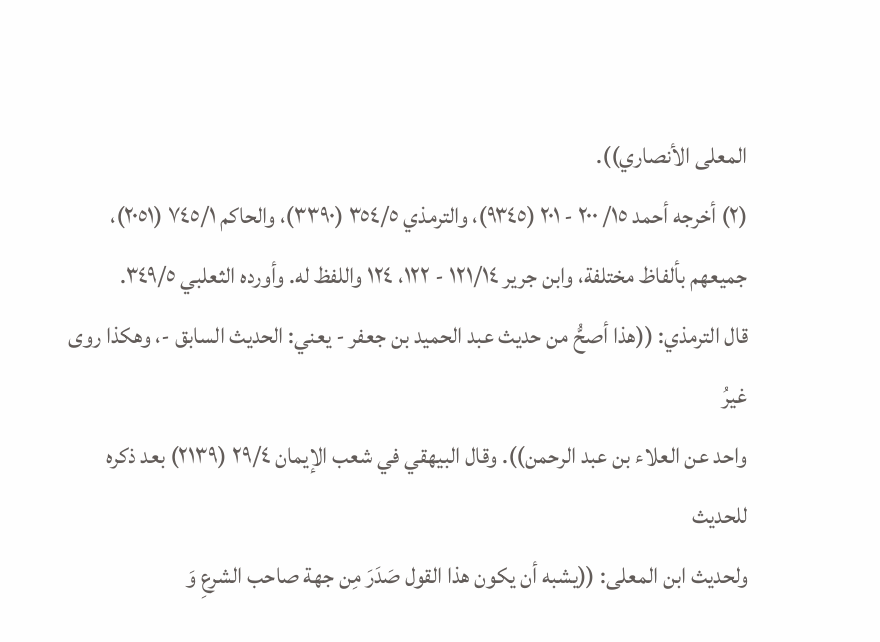المعلى الأنصاري)).
(٢) أخرجه أحمد ١٥/ ٢٠٠ - ٢٠١ (٩٣٤٥)، والترمذي ٣٥٤/٥ (٣٣٩٠)، والحاكم ٧٤٥/١ (٢٠٥١)،
جميعهم بألفاظ مختلفة، وابن جرير ١٢١/١٤ - ١٢٢، ١٢٤ واللفظ له. وأورده الثعلبي ٣٤٩/٥.
قال الترمذي: ((هذا أصحُّ من حديث عبد الحميد بن جعفر - يعني: الحديث السابق -، وهكذا روى غيرُ
واحد عن العلاء بن عبد الرحمن)). وقال البيهقي في شعب الإيمان ٢٩/٤ (٢١٣٩) بعد ذكره للحديث
ولحديث ابن المعلى: ((يشبه أن يكون هذا القول صَدَرَ مِن جهة صاحب الشرعِ وَ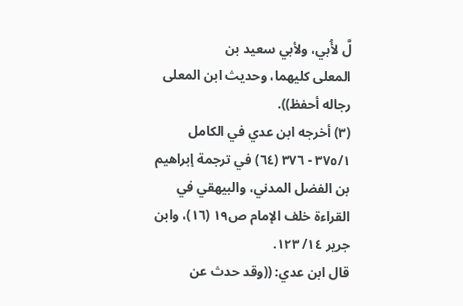لَّ لأُبي، ولأبي سعيد بن
المعلى كليهما، وحديث ابن المعلى رجاله أحفظ)).
(٣) أخرجه ابن عدي في الكامل ٣٧٥/١ - ٣٧٦ (٦٤) في ترجمة إبراهيم بن الفضل المدني، والبيهقي في
القراءة خلف الإمام ص١٩ (١٦)، وابن جرير ١٤/ ١٢٣.
قال ابن عدي: ((وقد حدث عن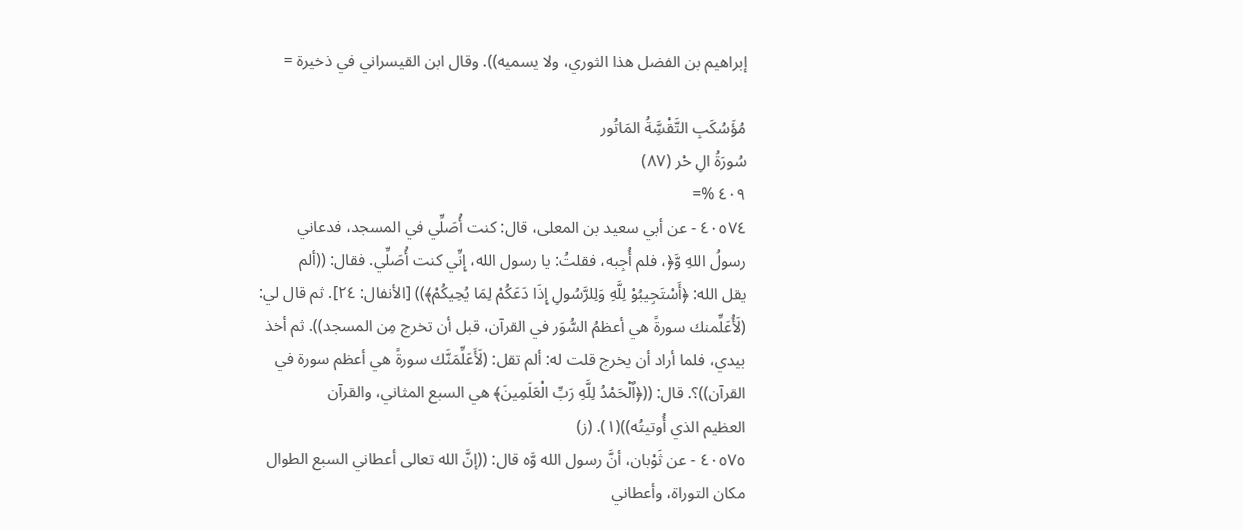إبراهيم بن الفضل هذا الثوري، ولا يسميه)). وقال ابن القيسراني في ذخيرة =

مُؤَسُكَبِ التَّقْسَِّةُ المَاتُور
سُورَةُ الِ حْر (٨٧)
٤٠٩ %=
٤٠٥٧٤ - عن أبي سعيد بن المعلى، قال: كنت أُصَلِّي في المسجد، فدعاني
رسولُ اللهِ وَّ﴿، فلم أُجِبه، فقلتُ: يا رسول الله، إِنِّي كنت أُصَلِّي. فقال: ((ألم
يقل الله: ﴿أَسْتَجِيبُوْ لِلَّهِ وَلِلرَّسُولِ إِذَا دَعَكُمْ لِمَا يُحِيكُمْ﴾)) [الأنفال: ٢٤]. ثم قال لي:
(لَأُعَلِّمنك سورةً هي أعظمُ السُّوَر في القرآن، قبل أن تخرج مِن المسجد)). ثم أخذ
بيدي، فلما أراد أن يخرج قلت له: ألم تقل: (لَأَعَلِّمَنَّك سورةً هي أعظم سورة في
القرآن))؟. قال: ((﴿اٌلْحَمْدُ لِلَّهِ رَبِّ الْعَلَمِينَ﴾ هي السبع المثاني، والقرآن
العظيم الذي أُوتيتُه))(١). (ز)
٤٠٥٧٥ - عن ثَوْبان، أنَّ رسول الله وَّه قال: ((إنَّ الله تعالى أعطاني السبع الطوال
مكان التوراة، وأعطاني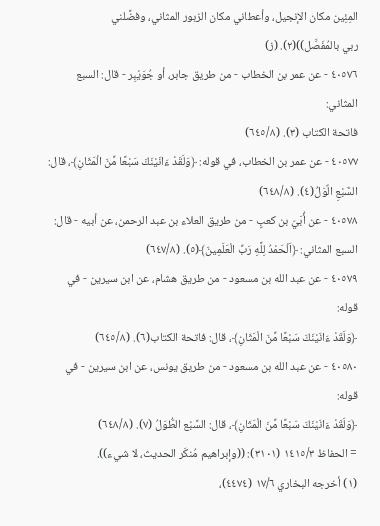المِئِين مكان الإنجيل، وأعطاني مكان الزبور المثاني، وفضَّلني
ربي بالمُفَصَّل))(٢). (ز)
٤٠٥٧٦ - عن عمر بن الخطاب - من طريق جابر، أو جُوَيْبِر - قال: السبع المثاني:
فاتحة الكتاب (٣). (٦٤٥/٨)
٤٠٥٧٧ - عن عمر بن الخطاب، في قوله: ﴿وَلَقَدْ ءَانَيْنَكَ سَبْعًا مِّنَ الْمَثَانِ﴾، قال:
السَّبْعِ الٌوَلُ(٤). (٦٤٨/٨)
٤٠٥٧٨ - عن أُبَيّ بن كعبٍ - من طريق العلاء بن عبد الرحمن، عن أبيه - قال:
السبع المثاني: ﴿اَلْحَمْدُ لِلَّهِ رَبِّ الْعَلَمِينَ﴾(٥). (٦٤٧/٨)
٤٠٥٧٩ - عن عبد الله بن مسعود - من طريق هشام، عن ابن سيرين - في قوله:
﴿وَلَقَدْ ءَانَيْنَكَ سَبْعًا مِّنَ الْمَثَانِ﴾، قال: فاتحة الكتاب(٦). (٦٤٥/٨)
٤٠٥٨٠ - عن عبد الله بن مسعود - من طريق يونس، عن ابن سيرين - في قوله:
﴿وَلَقَدْ ءَانَيْنَكَ سَبْعًا مِّنَ الْمَثَانِ﴾، قال: السَّبْع الطُّوَلُ (٧). (٦٤٨/٨)
= الحفاظ ١٤١٥/٣ (٣١٠١): ((وإبراهيم مُنكَر الحديث، لا شيء)).
(١) أخرجه البخاري ١٧/٦ (٤٤٧٤)،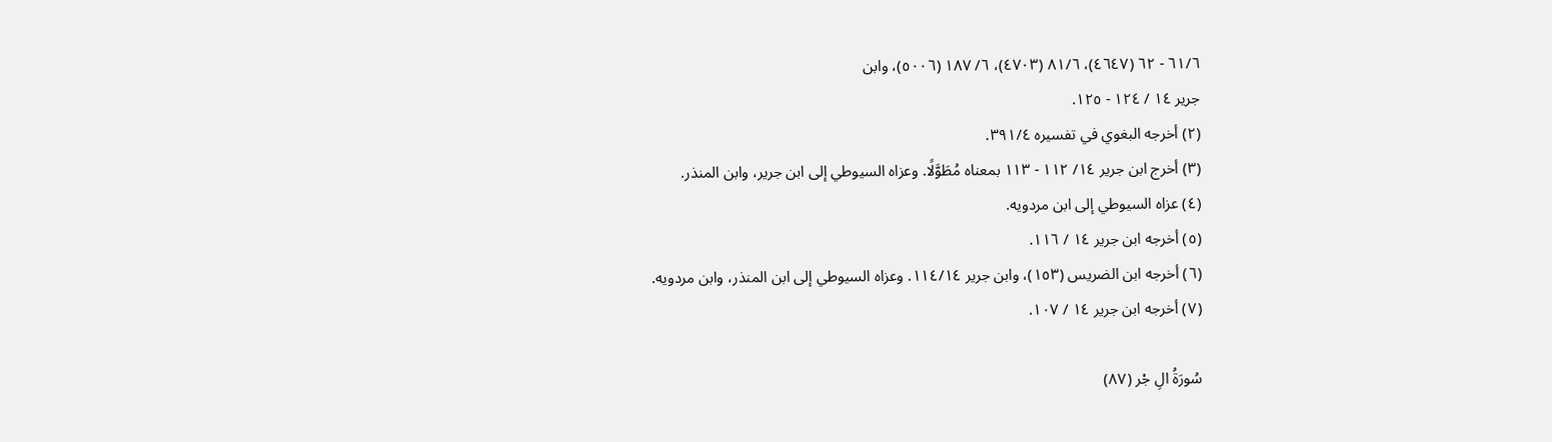٦١/٦ - ٦٢ (٤٦٤٧)، ٨١/٦ (٤٧٠٣)، ٦/ ١٨٧ (٥٠٠٦)، وابن
جرير ١٤ / ١٢٤ - ١٢٥.
(٢) أخرجه البغوي في تفسيره ٣٩١/٤.
(٣) أخرج ابن جرير ١٤/ ١١٢ - ١١٣ بمعناه مُطَوَّلًا. وعزاه السيوطي إلى ابن جرير، وابن المنذر.
(٤) عزاه السيوطي إلى ابن مردويه.
(٥) أخرجه ابن جرير ١٤ / ١١٦.
(٦) أخرجه ابن الضريس (١٥٣)، وابن جرير ١١٤/١٤. وعزاه السيوطي إلى ابن المنذر، وابن مردويه.
(٧) أخرجه ابن جرير ١٤ / ١٠٧.

سُورَةُ الِ جْر (٨٧)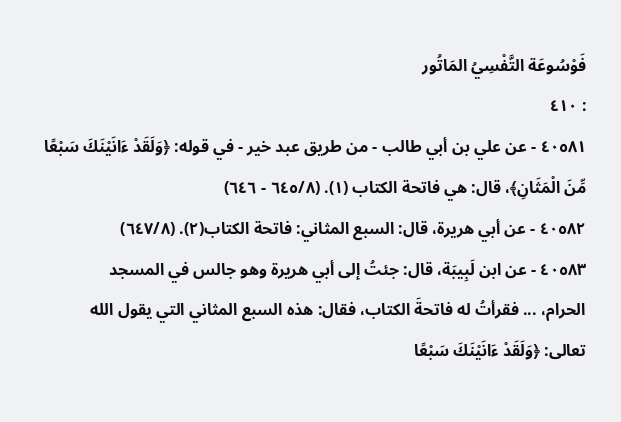فَوْسُوعَة التَّفْسِيُ المَاتُور
: ٤١٠
٤٠٥٨١ - عن علي بن أبي طالب - من طريق عبد خير - في قوله: ﴿وَلَقَدْ ءَانَيْنَكَ سَبْعًا
مِّنَ الْمَثَانِ﴾، قال: هي فاتحة الكتاب (١). (٦٤٥/٨ - ٦٤٦)
٤٠٥٨٢ - عن أبي هريرة، قال: السبع المثاني: فاتحة الكتاب(٢). (٦٤٧/٨)
٤٠٥٨٣ - عن ابن لَبِيبَة، قال: جئتُ إلى أبي هريرة وهو جالس في المسجد
الحرام، ... فقرأتُ له فاتحةَ الكتاب، فقال: هذه السبع المثاني التي يقول الله
تعالى: ﴿وَلَقَدْ ءَانَيْنَكَ سَبْعًا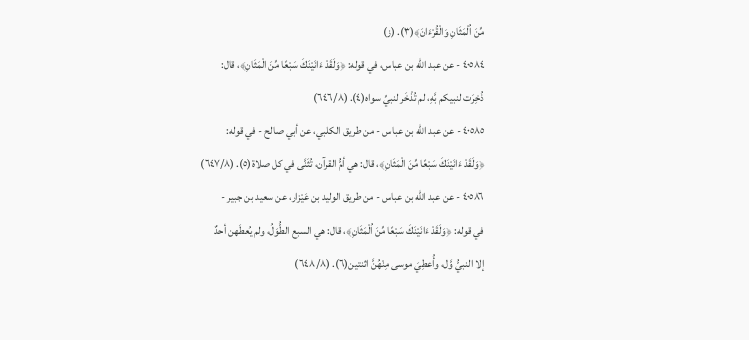مِّنَ اُلْمَثَانِ وَالْقُرْءَانَ﴾(٣). (ز)
٤٠٥٨٤ - عن عبد الله بن عباس، في قوله: ﴿وَلَقَدْ ءَانَيْنَكَ سَبْعًا مِّنَ الْمَثَانِ﴾، قال:
ذُخِرَت لنبيكم بَّهِ، لم تُذْخَر لنبيِّ سواه(٤). (٦٤٦/٨)
٤٠٥٨٥ - عن عبد الله بن عباس - من طريق الكلبي، عن أبي صالح - في قوله:
﴿وَلَقَدْ ءَانَيْنَكَ سَبْعًا مِّنَ الْمَثَانِ﴾، قال: هي أمُّ القرآن، تُثَنَّى في كل صلاة(٥). (٦٤٧/٨)
٤٠٥٨٦ - عن عبد الله بن عباس - من طريق الوليد بن عَيْزار، عن سعيد بن جبير -
في قوله: ﴿وَلَقَدْ ءَانَيْنَكَ سَبْعًا مِّنَ اُلْمَثَانِ﴾، قال: هي السبع الطُّوَلُ، ولم يُعطَهن أحدٌ
إلا النبيُّ وَّل، وأُعطِيَ موسى مِنْهُنَّ اثنتين(٦). (٦٤٨/٨)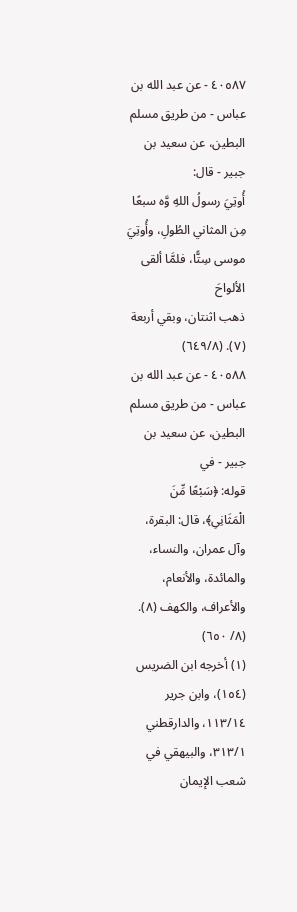٤٠٥٨٧ - عن عبد الله بن عباس - من طريق مسلم البطين، عن سعيد بن جبير - قال:
أُوتِيَ رسولُ اللهِ وَّه سبعًا مِن المثاني الطُولِ، وأُوتِيَ موسى سِتًّا، فلمَّا ألقى الألواحَ
ذهب اثنتان، وبقي أربعة (٧). (٦٤٩/٨)
٤٠٥٨٨ - عن عبد الله بن عباس - من طريق مسلم البطين، عن سعيد بن جبير - في
قوله: ﴿سَبْعًا مِّنَ الْمَثَانِىِ﴾، قال: البقرة، وآل عمران، والنساء، والمائدة، والأنعام،
والأعراف، والكهف (٨). (٨/ ٦٥٠)
(١) أخرجه ابن الضريس (١٥٤)، وابن جرير ١١٣/١٤، والدارقطني ٣١٣/١، والبيهقي في شعب الإيمان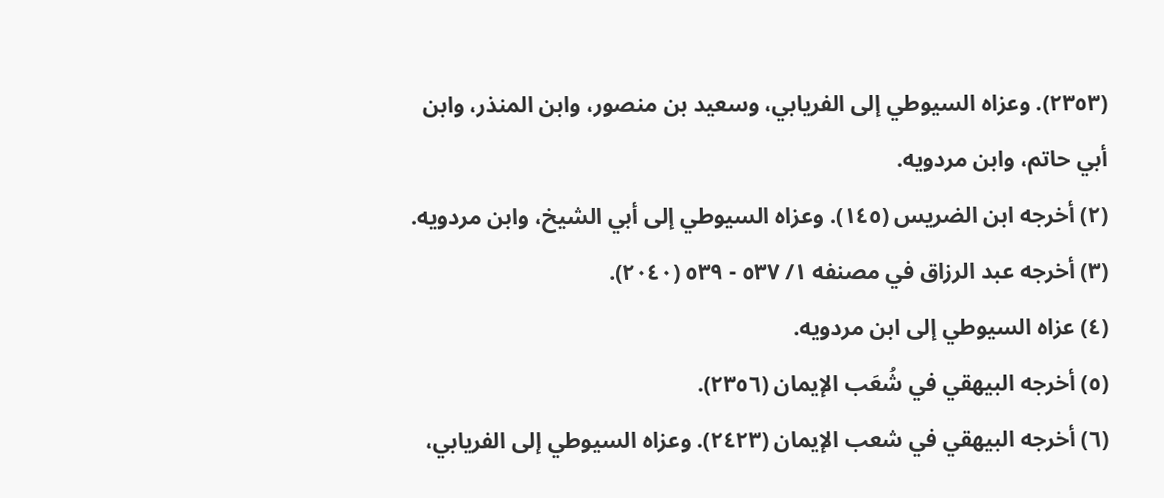(٢٣٥٣). وعزاه السيوطي إلى الفريابي، وسعيد بن منصور، وابن المنذر، وابن أبي حاتم، وابن مردويه.
(٢) أخرجه ابن الضريس (١٤٥). وعزاه السيوطي إلى أبي الشيخ، وابن مردويه.
(٣) أخرجه عبد الرزاق في مصنفه ١/ ٥٣٧ - ٥٣٩ (٢٠٤٠).
(٤) عزاه السيوطي إلى ابن مردويه.
(٥) أخرجه البيهقي في شُعَب الإيمان (٢٣٥٦).
(٦) أخرجه البيهقي في شعب الإيمان (٢٤٢٣). وعزاه السيوطي إلى الفريابي،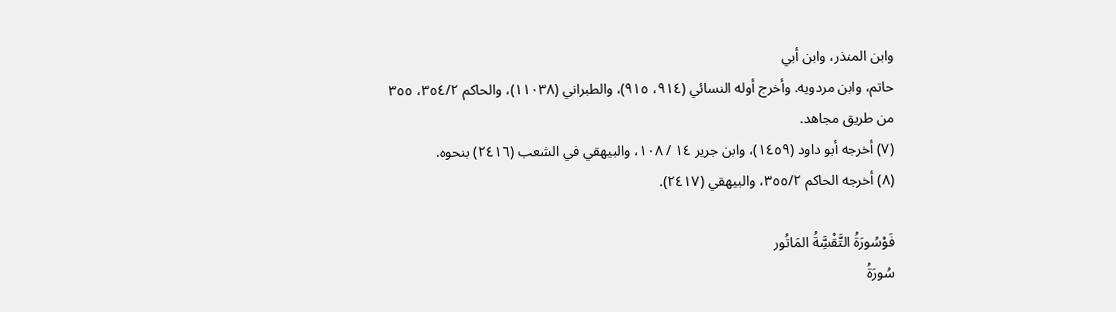وابن المنذر، وابن أبي
حاتم، وابن مردويه. وأخرج أوله النسائي (٩١٤، ٩١٥)، والطبراني (١١٠٣٨)، والحاكم ٣٥٤/٢، ٣٥٥
من طريق مجاهد.
(٧) أخرجه أبو داود (١٤٥٩)، وابن جرير ١٤ / ١٠٨، والبيهقي في الشعب (٢٤١٦) بنحوه.
(٨) أخرجه الحاكم ٣٥٥/٢، والبيهقي (٢٤١٧).

فَوْسُورَةُ التَّقْسَِّةُ المَاتُور
سُورَةُ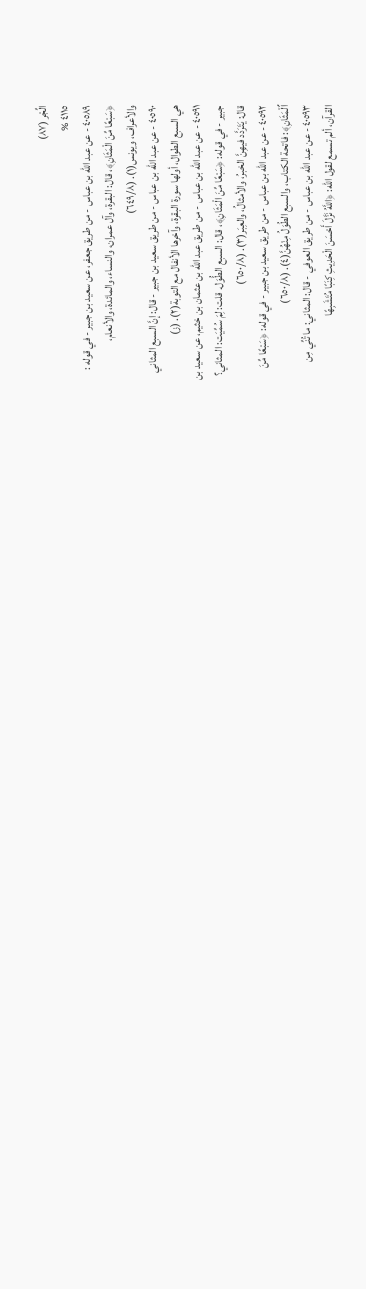الِّجْر (٨٧)
٤١١٥ %
٤٠٥٨٩ - عن عبد الله بن عباس - من طريق جعفر، عن سعيد بن جبير - في قوله :
﴿سَبْعًا مِّنَ الْمَثَانِ﴾، قال: البقرة، وآل عمران، والنساء، والمائدة، والأنعام،
والأعراف، ويونس(١). (٦٤٩/٨)
٤٠٥٩٠ - عن عبد الله بن عباس - من طريق سعيد بن جبير - قال: إنَّ السبع المثاني
هي السبع الطوال، أولها سورة البقرة، وآخرها الأنفال مع التوبة(٢). (ز)
٤٠٥٩١ - عن عبد الله بن عباس - من طريق عبد الله بن عثمان بن خثيم، عن سعيد بن
جبير - في قوله: ﴿سَبْعًا مِّنَ الْمَثَانِ﴾، قال: السبع الطُّوَل. قلت: لِمَ سُمِّيَت: المثاني؟
قال: يَتَرَدَّد فيهِنَّ الخبرُ، والأمثالُ، والعِبَر(٣). (٦٥٠/٨)
٤٠٥٩٢ - عن عبد الله بن عباس - من طريق سعيد بن جبير - في قوله: ﴿سَبْعًا مِّنَ
اٌلْمَثَانِ﴾: فاتحة الكتاب، والسبع الطُوَلُ مِنْهُنَّ(٤). (٦٥٠/٨)
٤٠٥٩٣ - عن عبد الله بن عباس - من طريق العوفي - قال: المثاني: ما تُنِّي مِن
القرآن، ألم تسمع لقول الله: ﴿اللَّهُ نَزَّلَ أَحْسَنَ الْحَدِيثِ كِنَبًا مُتَشَبِهًا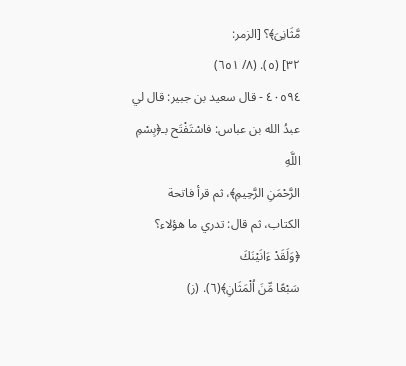مَّثَانِىَ﴾؟ [الزمر:
٣٢] (٥). (٨/ ٦٥١)
٤٠٥٩٤ - قال سعيد بن جبير: قال لي عبدُ الله بن عباس: فاسْتَفْتَح بـ﴿بِسْمِ اللَّهِ
الرَّحْمَنِ الرَّحِيمِ﴾، ثم قرأ فاتحة الكتاب، ثم قال: تدري ما هؤلاء؟ ﴿وَلَقَدْ ءَانَيْنَكَ
سَبْعًا مِّنَ اُلْمَثَانِ﴾(٦). (ز)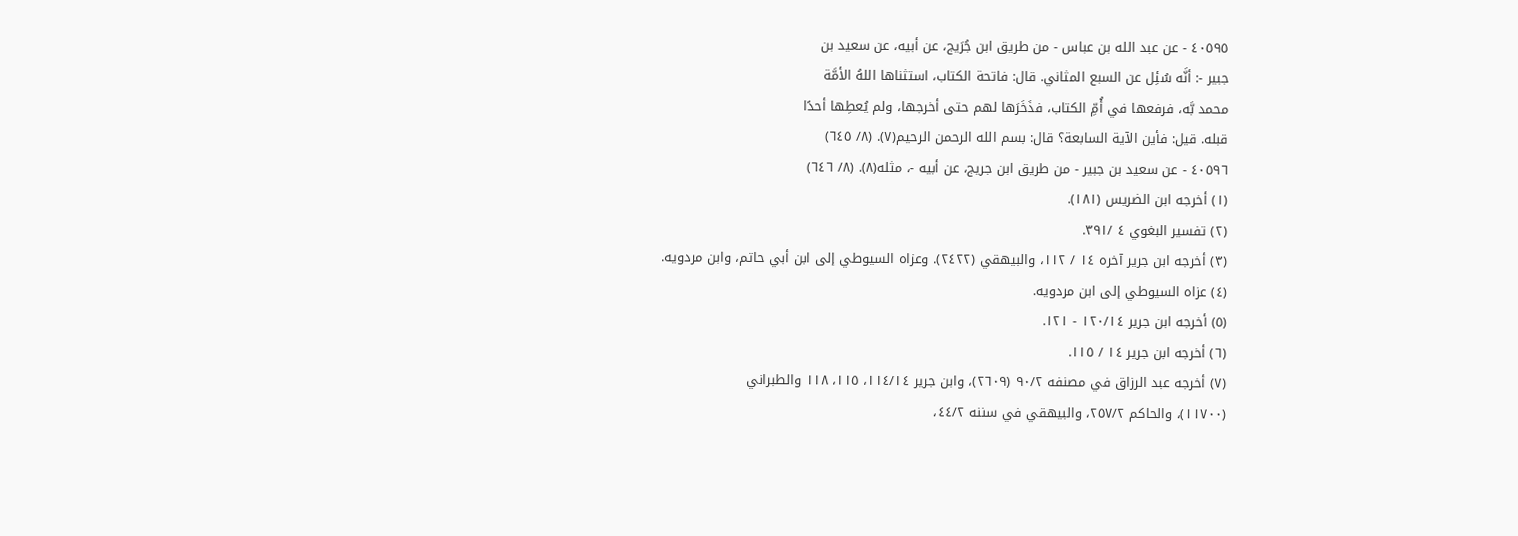٤٠٥٩٥ - عن عبد الله بن عباس - من طريق ابن جُرَيج، عن أبيه، عن سعيد بن
جبير -: أنَّه سُئِل عن السبع المثاني. قال: فاتحة الكتاب، استثناها اللهُ الأمَّة
محمد بَّه، فرفعها في أُمِّ الكتاب، فذَخَرَها لهم حتى أخرجها، ولم يُعطِها أحدًا
قبله. قيل: فأين الآية السابعة؟ قال: بسم الله الرحمن الرحيم(٧). (٨/ ٦٤٥)
٤٠٥٩٦ - عن سعيد بن جبير - من طريق ابن جريج، عن أبيه -، مثله(٨). (٨/ ٦٤٦)
(١) أخرجه ابن الضريس (١٨١).
(٢) تفسير البغوي ٤ /٣٩١.
(٣) أخرجه ابن جرير آخره ١٤ / ١١٢، والبيهقي (٢٤٢٢). وعزاه السيوطي إلى ابن أبي حاتم، وابن مردويه.
(٤) عزاه السيوطي إلى ابن مردويه.
(٥) أخرجه ابن جرير ١٢٠/١٤ - ١٢١.
(٦) أخرجه ابن جرير ١٤ / ١١٥.
(٧) أخرجه عبد الرزاق في مصنفه ٩٠/٢ (٢٦٠٩)، وابن جرير ١١٤/١٤، ١١٥، ١١٨ والطبراني
(١١٧٠٠)، والحاكم ٢٥٧/٢، والبيهقي في سننه ٤٤/٢،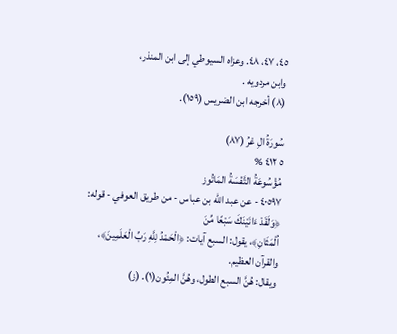٤٥، ٤٧، ٤٨. وعزاه السيوطي إلى ابن المنذر،
وابن مردويه .
(٨) أخرجه ابن الضريس (١٥٩).

سُورَةُ الِ عْرُ (٨٧)
٥ ٤١٢ %
مُؤْسُوعَةُ التَّفْسَةُ المَاتُوز
٤٠٥٩٧ - عن عبد الله بن عباس - من طريق العوفي - قوله: ﴿وَلَقَدْ ءَانَيْنَكَ سَبْعًا مِّنَ
اُلْمَثَانِ﴾، يقول: السبع آيات: ﴿الْحَمْدُ لِلَّهِ رَبِّ الْعَلَمِينَ﴾، والقرآن العظيم.
ويقال: هُنَّ السبع الطول، وهُنَّ المِئُون(١). (ز)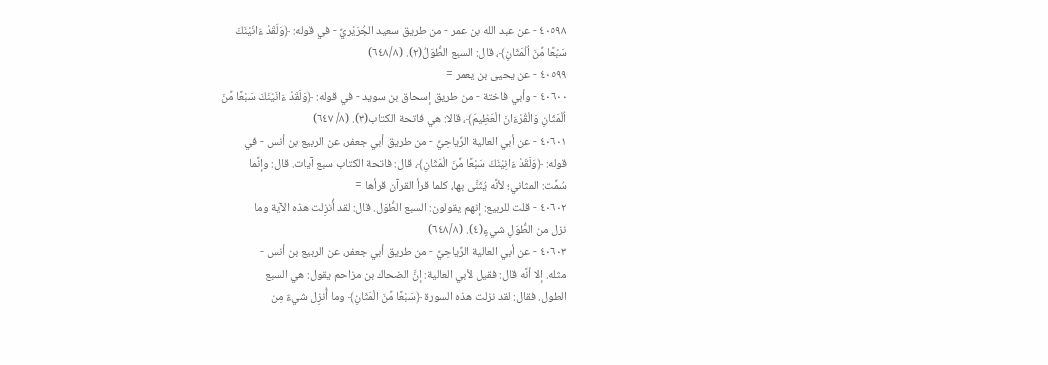٤٠٥٩٨ - عن عبد الله بن عمر - من طريق سعيد الجُرَيْريِّ - في قوله: ﴿وَلَقَدْ ءَانَيْنَكَ
سَبْعًا مِّنَ اُلْمَثَانِ﴾، قال: السبع الطُّوَلُ(٢). (٦٤٨/٨)
٤٠٥٩٩ - عن يحيى بن يعمر =
٤٠٦٠٠ - وأبي فاختة - من طريق إسحاق بن سويد - في قوله: ﴿وَلَقَدْ ءَانَيْنَكَ سَبْعًا مِّنَ
اُلْمَثَانِ وَالْقُرْءَانَ الْعَظِيمَ﴾، قالا: هي فاتحة الكتاب(٣). (٨/ ٦٤٧)
٤٠٦٠١ - عن أبي العالية الرِّياحِيِّ - من طريق أبي جعفر، عن الربيع بن أنس - في
قوله: ﴿وَلَقَدْ ءَانِيْنَكَ سَبْعًا مِّنَ الْمَثَانِ﴾، قال: فاتحة الكتاب سبع آيات. قال: وإنَّما
سُمِّت: المثاني؛ لأنَّه يُثَنَّى بها، كلما قرأ القرآن قرأها =
٤٠٦٠٢ - قلت للربيع: إنهم يقولون: السبع الطُّوَل. قال: لقد أُنزِلت هذه الآية وما
نزل من الطُّوَلِ شيءٍ(٤). (٦٤٨/٨)
٤٠٦٠٣ - عن أبي العالية الرِّياحِيِّ - من طريق أبي جعفر، عن الربيع بن أنس -
مثله. إلا أنَّه قال: فقيل لأبي العالية: إنَّ الضحاك بن مزاحم يقول: هي السبع
الطول. فقال: لقد نزلت هذه السورة ﴿سَبْعًا مِّنَ الْمَثَانِ﴾ وما أُنزِل شيءٌ مِن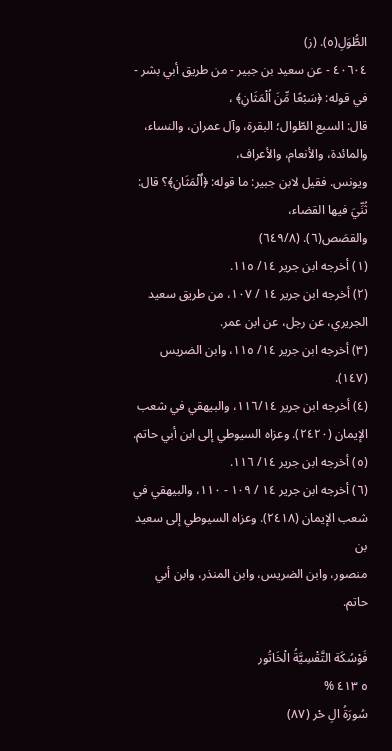الطُّوَلِ(٥). (ز)
٤٠٦٠٤ - عن سعيد بن جبير - من طريق أبي بشر - في قوله: ﴿سَبْعًا مِّنَ اُلْمَثَانِ﴾ ،
قال: السبع الطّوال؛ البقرة، وآل عمران، والنساء، والمائدة، والأنعام، والأعراف،
ويونس. فقيل لابن جبير: ما قوله: ﴿اٌلْمَثَانِ﴾؟ قال: ثُنِّيَ فيها القضاء،
والقصَص(٦). (٦٤٩/٨)
(١) أخرجه ابن جرير ١٤/ ١١٥.
(٢) أخرجه ابن جرير ١٤ / ١٠٧، من طريق سعيد الجريري، عن رجل، عن ابن عمر.
(٣) أخرجه ابن جرير ١٤/ ١١٥، وابن الضريس (١٤٧).
(٤) أخرجه ابن جرير ١١٦/١٤، والبيهقي في شعب الإيمان (٢٤٢٠). وعزاه السيوطي إلى ابن أبي حاتم.
(٥) أخرجه ابن جرير ١٤/ ١١٦.
(٦) أخرجه ابن جرير ١٤ / ١٠٩ - ١١٠، والبيهقي في شعب الإيمان (٢٤١٨). وعزاه السيوطي إلى سعيد بن
منصور، وابن الضريس، وابن المنذر، وابن أبي حاتم.

فَوْسُكَة التَّقْسِيَّةُ الْخَاتُور
٥ ٤١٣ %
سُورَةُ الِ حْر (٨٧)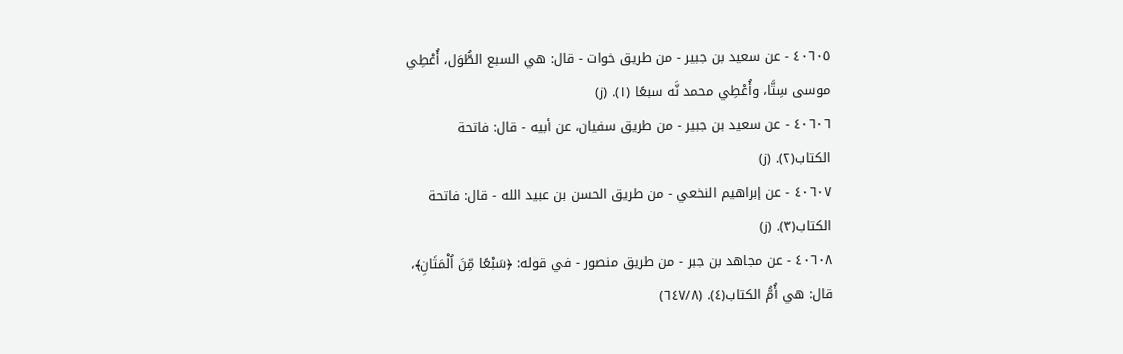٤٠٦٠٥ - عن سعيد بن جبير - من طريق خوات - قال: هي السبع الطُّوَل، أُعْطِي
موسى سِتَّا، وأُعْطِي محمد نَّه سبعًا (١). (ز)
٤٠٦٠٦ - عن سعيد بن جبير - من طريق سفيان، عن أبيه - قال: فاتحة
الكتاب(٢). (ز)
٤٠٦٠٧ - عن إبراهيم النخعي - من طريق الحسن بن عبيد الله - قال: فاتحة
الكتاب(٣). (ز)
٤٠٦٠٨ - عن مجاهد بن جبر - من طريق منصور - في قوله: ﴿سَبْعًا مِّنَ اُلْمَثَانِ﴾،
قال: هي أُمُّ الكتاب(٤). (٦٤٧/٨)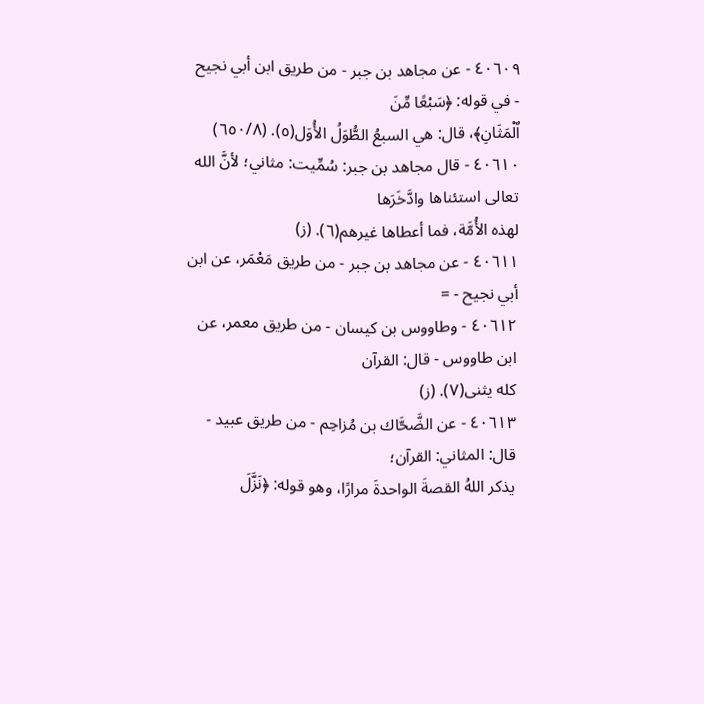٤٠٦٠٩ - عن مجاهد بن جبر - من طريق ابن أبي نجيح - في قوله: ﴿سَبْعًا مِّنَ
اٌلْمَثَانِ﴾، قال: هي السبعُ الطُّوَلُ الأُوَل(٥). (٦٥٠/٨)
٤٠٦١٠ - قال مجاهد بن جبر: سُمِّيت: مثاني؛ لأنَّ الله تعالى استئناها وادَّخَرَها
لهذه الأُمَّة، فما أعطاها غيرهم(٦). (ز)
٤٠٦١١ - عن مجاهد بن جبر - من طريق مَعْمَر، عن ابن أبي نجيح - =
٤٠٦١٢ - وطاووس بن كيسان - من طريق معمر، عن ابن طاووس - قال: القرآن
کله یثنى(٧). (ز)
٤٠٦١٣ - عن الضَّحَّاك بن مُزاحِم - من طريق عبيد - قال: المثاني: القرآن؛
يذكر اللهُ القصةَ الواحدةَ مرارًا، وهو قوله: ﴿نَزَّلَ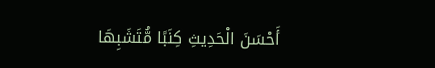أَحْسَنَ الْحَدِيثِ كِنَبًا مُّتَشَبِهَا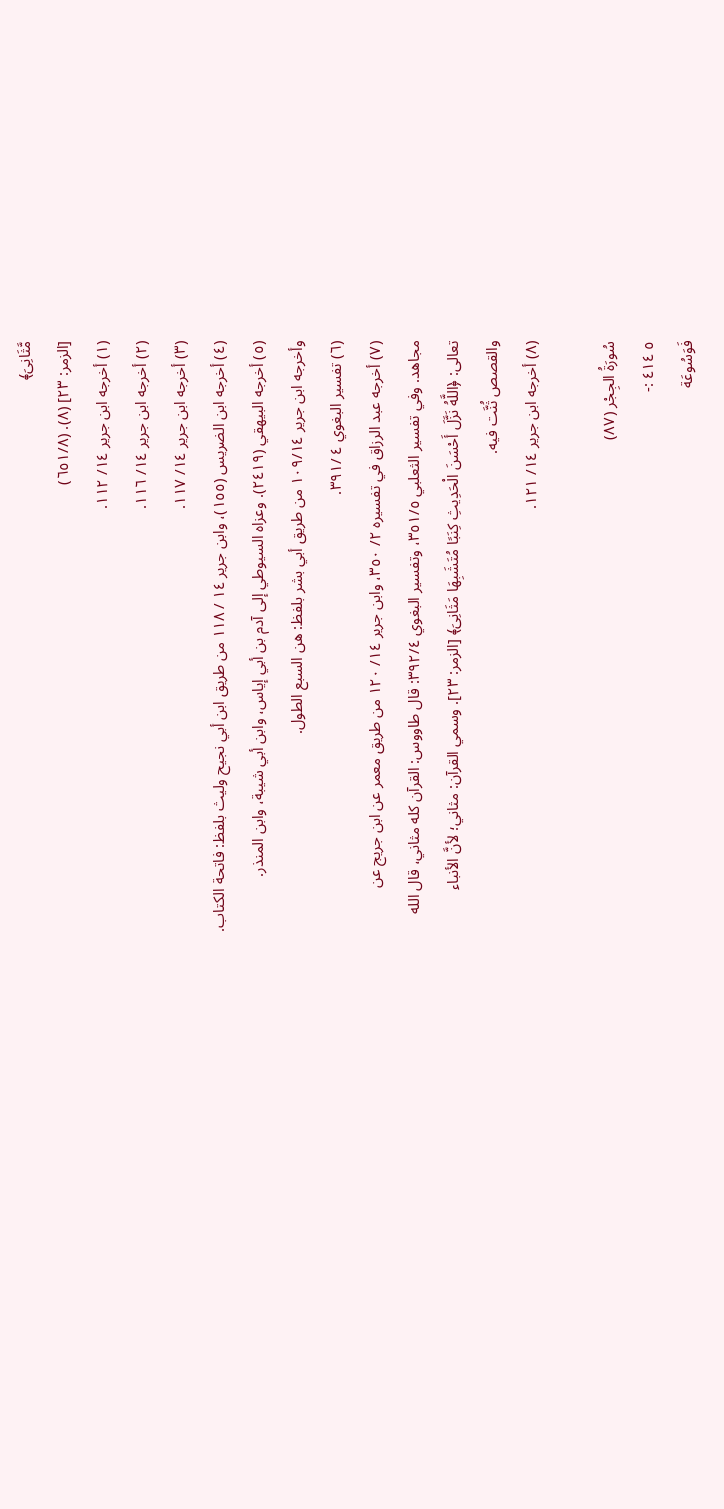مَّثَانِىَ﴾
[الزمر: ٢٣] (٨). (٦٥١/٨)
(١) أخرجه ابن جرير ١٤/ ١١٢.
(٢) أخرجه ابن جرير ١٤/ ١١٦.
(٣) أخرجه ابن جرير ١٤/ ١١٧.
(٤) أخرجه ابن الضريس (١٥٥)، وابن جرير ١٤ / ١١٨ من طريق ابن أبي نجيح وليث بلفظ: فاتحة الكتاب.
(٥) أخرجه البيهقي (٢٤١٩). وعزاه السيوطي إلى آدم بن أبي إياس، وابن أبي شيبة، وابن المنذر.
وأخرجه ابن جرير ١٠٩/١٤ من طريق أبي بشر بلفظ: هن السبع الطول.
(٦) تفسير البغوي ٤ /٣٩١.
(٧) أخرجه عبد الرزاق في تفسيره ٢/ ٣٥٠، وابن جرير ١٤/ ١٢٠ من طريق معمر عن ابن جريج عن
مجاهد. وفي تفسير الثعلبي ٣٥١/٥، وتفسير البغوي ٣٩٢/٤: قال طاووس: القرآن كله مثاني، قال الله
تعالى: ﴿اللَّهُ نَزَّلَ أَحْسَنَ الْحَدِيثِ كِنَبًا مُتَشَبِهَا مَثَانِىَ﴾ [الزمر: ٢٣]. وسمي القرآن: مثاني؛ لأنَّ الأنباء
والقصص ثُنَّت فيه.
(٨) أخرجه ابن جرير ١٤/ ١٢١.

سُورَةُ الجِجْر (٨٧)
٥ ٤١٤ :-
فَوَسُوعَة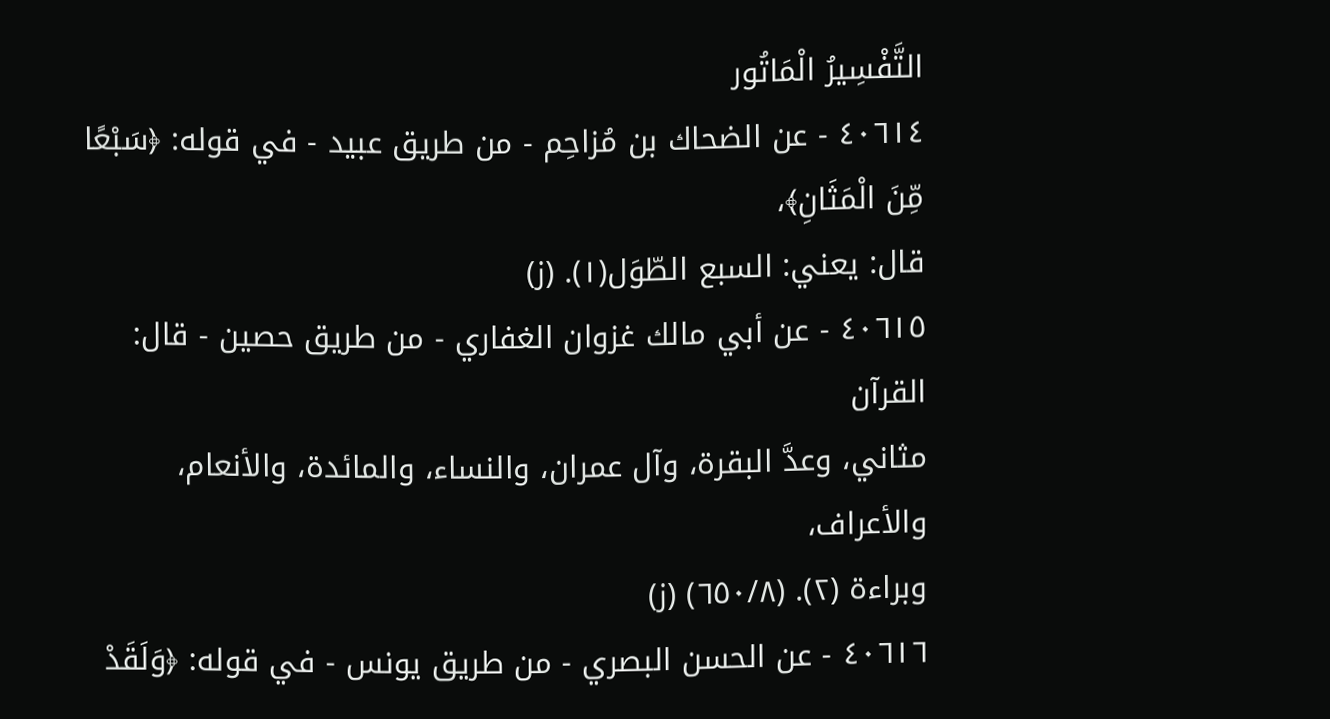التَّفْسِيرُ الْمَاتُور
٤٠٦١٤ - عن الضحاك بن مُزاحِم - من طريق عبيد - في قوله: ﴿سَبْعًا مِّنَ الْمَثَانِ﴾،
قال: يعني: السبع الطّوَل(١). (ز)
٤٠٦١٥ - عن أبي مالك غزوان الغفاري - من طريق حصين - قال: القرآن
مثاني، وعدَّ البقرة، وآل عمران، والنساء، والمائدة، والأنعام، والأعراف،
وبراءة (٢). (٦٥٠/٨) (ز)
٤٠٦١٦ - عن الحسن البصري - من طريق يونس - في قوله: ﴿وَلَقَدْ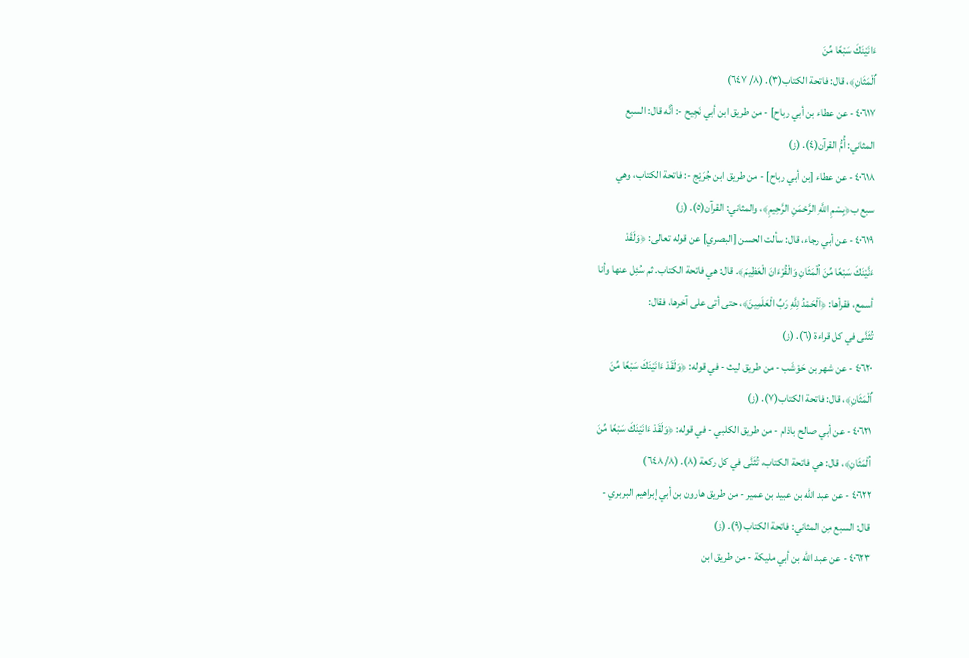ءَانَيْنَكَ سَبْعًا مِّنَ
اٌلْمَثَانِ﴾، قال: فاتحة الكتاب(٣). (٨/ ٦٤٧)
٤٠٦١٧ - عن عطاء بن أبي رباح] - من طريق ابن أبي نَجِيح -: أنَّه قال: السبع
المثاني: أُمُّ القرآن(٤). (ز)
٤٠٦١٨ - عن عطاء [بن أبي رباح] - من طريق ابن جُرَيْج -: فاتحة الكتاب، وهي
سبع ب﴿بِسْمِ اللَّهِ الرَّحْمَنِ الرَّحِيمِ﴾، والمثاني: القرآن(٥). (ز)
٤٠٦١٩ - عن أبي رجاء، قال: سألت الحسن [البصري] عن قوله تعالى: ﴿وَلَقَدْ
ءَنَّيْنَكَ سَبْعًا مِّنَ اُلْمَثَانِ وَالْقُرْءَانَ الْعَظِيمَ﴾. قال: هي فاتحة الكتاب. ثم سُئِل عنها وأنا
أسمع، فقرأها: ﴿اَلْحَمْدُ لِلَّهِ رَبِّ الْعَلَمِينَ﴾، حتى أتى على آخرها، فقال:
تُثَنَّى في كل قراءة (٦). (ز)
٤٠٦٢٠ - عن شهر بن حَوْشَب - من طريق ليث - في قوله: ﴿وَلَقَدْ ءَانَيْنَكَ سَبْعًا مِّنَ
اٌلْمَثَانِ﴾، قال: فاتحة الكتاب(٧). (ز)
٤٠٦٢١ - عن أبي صالح باذام - من طريق الكلبي - في قوله: ﴿وَلَقَدْ ءَانَيْنَكَ سَبْعًا مِّنَ
اُلْمَثَانِ﴾، قال: هي فاتحة الكتاب، تُثَنَّى في كل ركعة (٨). (٦٤٨/٨)
٤٠٦٢٢ - عن عبد الله بن عبيد بن عمير - من طريق هارون بن أبي إبراهيم البربري -
قال: السبع مِن المثاني: فاتحة الكتاب(٩). (ز)
٤٠٦٢٣ - عن عبد الله بن أبي مليكة - من طريق ابن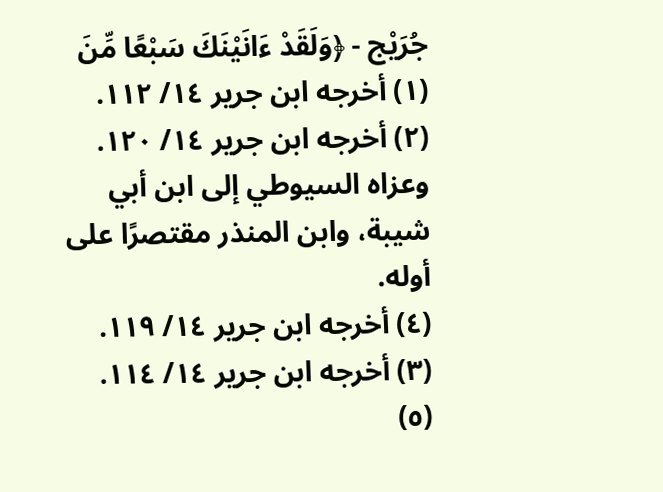جُرَيْج - ﴿وَلَقَدْ ءَانَيْنَكَ سَبْعًا مِّنَ
(١) أخرجه ابن جرير ١٤/ ١١٢.
(٢) أخرجه ابن جرير ١٤/ ١٢٠. وعزاه السيوطي إلى ابن أبي شيبة، وابن المنذر مقتصرًا على أوله.
(٤) أخرجه ابن جرير ١٤/ ١١٩.
(٣) أخرجه ابن جرير ١٤/ ١١٤.
(٥)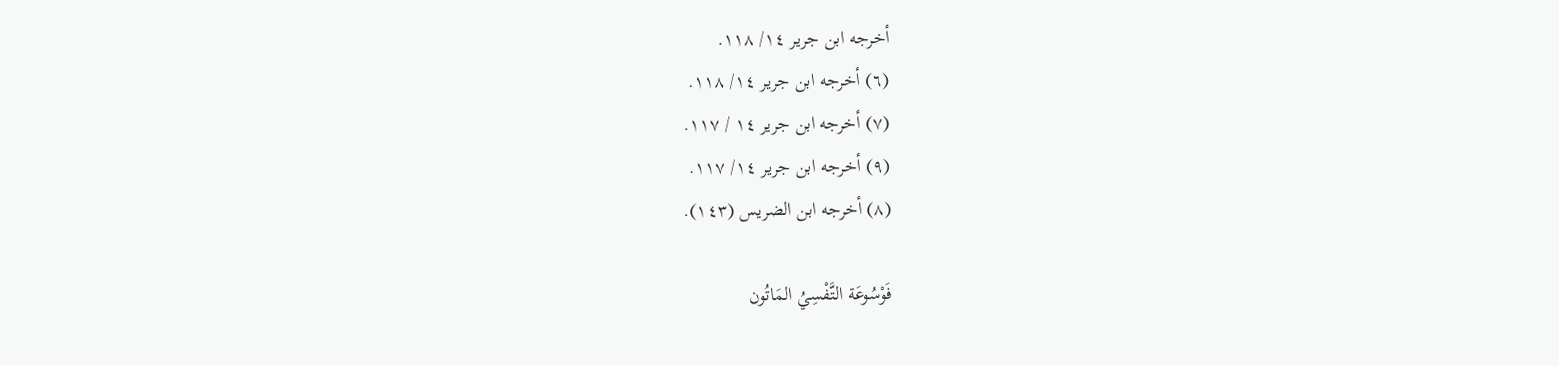أخرجه ابن جرير ١٤/ ١١٨.
(٦) أخرجه ابن جرير ١٤/ ١١٨.
(٧) أخرجه ابن جرير ١٤ / ١١٧.
(٩) أخرجه ابن جرير ١٤/ ١١٧.
(٨) أخرجه ابن الضريس (١٤٣).

فَوْسُوعَة التَّفْسِيُ المَاتُون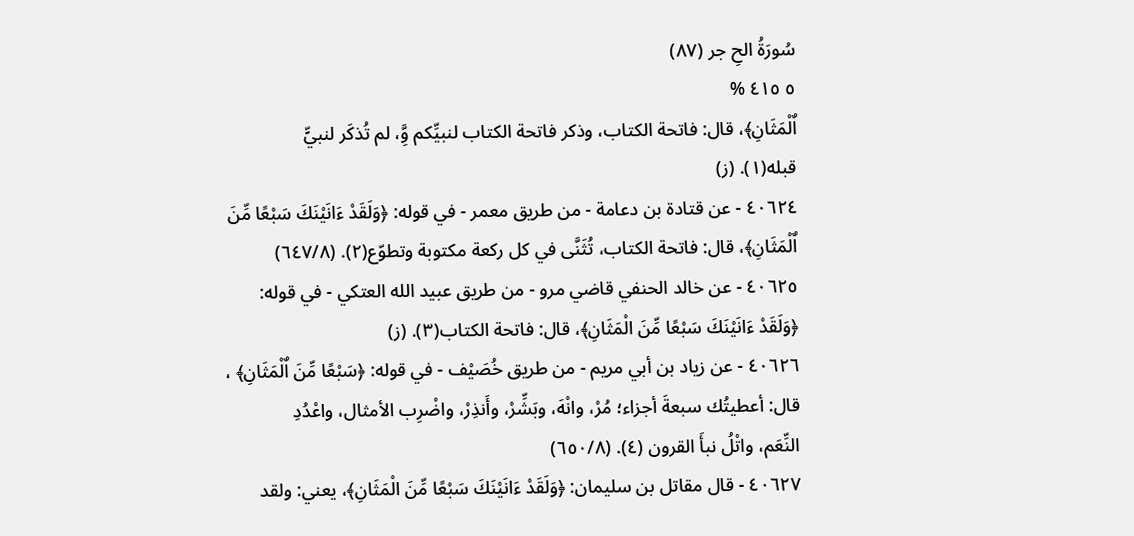سُورَةُ الحِ جر (٨٧)
٥ ٤١٥ %
اٌلْمَثَانِ﴾، قال: فاتحة الكتاب، وذكر فاتحة الكتاب لنبيِّكم وَِّ، لم تُذكَر لنبيٍّ
قبله(١). (ز)
٤٠٦٢٤ - عن قتادة بن دعامة - من طريق معمر - في قوله: ﴿وَلَقَدْ ءَانَيْنَكَ سَبْعًا مِّنَ
اٌلْمَثَانِ﴾، قال: فاتحة الكتاب، تُثَنَّى في كل ركعة مكتوبة وتطوّع(٢). (٦٤٧/٨)
٤٠٦٢٥ - عن خالد الحنفي قاضي مرو - من طريق عبيد الله العتكي - في قوله:
﴿وَلَقَدْ ءَانَيْنَكَ سَبْعًا مِّنَ الْمَثَانِ﴾، قال: فاتحة الكتاب(٣). (ز)
٤٠٦٢٦ - عن زياد بن أبي مريم - من طريق خُصَيْف - في قوله: ﴿سَبْعًا مِّنَ اٌلْمَثَانِ﴾ ،
قال: أعطيتُك سبعةَ أجزاء؛ مُرْ، وانْهَ، وبَشِّرْ، وأَنذِرْ، واضْرِب الأمثال، واعْدُدِ
النِّعَم، واتْلُ نبأَ القرون (٤). (٦٥٠/٨)
٤٠٦٢٧ - قال مقاتل بن سليمان: ﴿وَلَقَدْ ءَانَيْنَكَ سَبْعًا مِّنَ الْمَثَانِ﴾، يعني: ولقد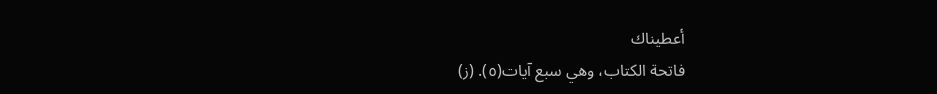أعطيناك
فاتحة الكتاب، وهي سبع آيات(٥). (ز)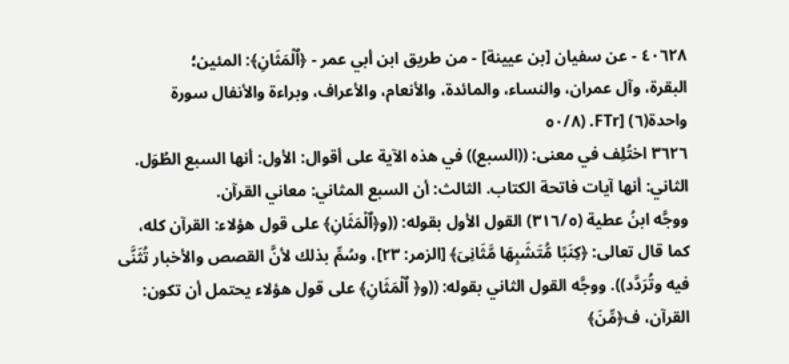٤٠٦٢٨ - عن سفيان [بن عيينة] - من طريق ابن أبي عمر - ﴿اٌلْمَثَانِ﴾: المئين؛
البقرة، وآل عمران، والنساء، والمائدة، والأنعام، والأعراف، وبراءة والأنفال سورة
واحدة(٦) [FTr. (٥٠/٨
٣٦٢٦ اختُلِف في معنى: ((السبع)) في هذه الآية على أقوال: الأول: أنها السبع الطُوَل.
الثاني: أنها آيات فاتحة الكتاب. الثالث: أن السبع المثاني: معاني القرآن.
ووجَّه ابنُ عطية (٣١٦/٥) القول الأول بقوله: ((و﴿اٌلْمَثَانِ﴾ على قول هؤلاء: القرآن كله،
كما قال تعالى: ﴿كِنَبًا مُّتَشَبِهَا مَّثَانِىَ﴾ [الزمر: ٢٣]، وسُمِّ بذلك لأنَّ القصص والأخبار تُثَنَّى
فيه وتُرَدَّد)). ووجَّه القول الثاني بقوله: ((و﴿ اٌلْمَثَانِ﴾ على قول هؤلاء يحتمل أن تكون:
القرآن، ف﴿مِّنَ﴾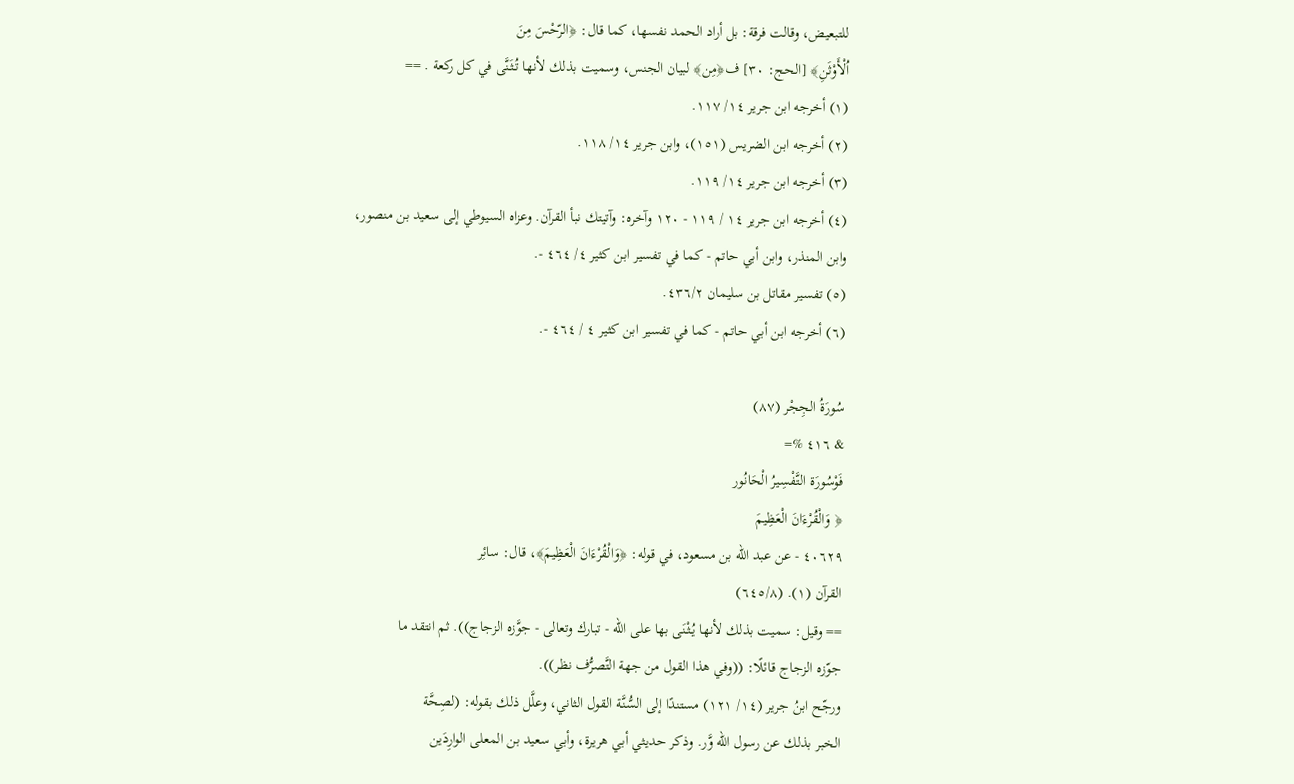للتبعيض، وقالت فرقة: بل أراد الحمد نفسها، كما قال: ﴿الرّحْسَ مِنَ
اُلْأَوْثَنِ﴾ [الحج: ٣٠] ف﴿مِن﴾ لبيان الجنس، وسميت بذلك لأنها تُثَنَّى في كل ركعة . ==
(١) أخرجه ابن جرير ١٤/ ١١٧.
(٢) أخرجه ابن الضريس (١٥١)، وابن جرير ١٤/ ١١٨.
(٣) أخرجه ابن جرير ١٤/ ١١٩.
(٤) أخرجه ابن جرير ١٤ / ١١٩ - ١٢٠ وآخره: وآتيتك نبأ القرآن. وعزاه السيوطي إلى سعيد بن منصور،
وابن المنذر، وابن أبي حاتم - كما في تفسير ابن كثير ٤/ ٤٦٤ -.
(٥) تفسير مقاتل بن سليمان ٤٣٦/٢.
(٦) أخرجه ابن أبي حاتم - كما في تفسير ابن كثير ٤ / ٤٦٤ -.

سُورَةُ الجِجْر (٨٧)
& ٤١٦ %=
فَوْسُورَة التَّفْسِيرُ الْحَانُور
﴿ وَالْقُرْءَانَ الْعَظِيمَ
٤٠٦٢٩ - عن عبد الله بن مسعود، في قوله: ﴿وَالْقُرْءَانَ الْعَظِيمَ﴾، قال: سائِر
القرآن (١). (٦٤٥/٨)
== وقيل: سميت بذلك لأنها يُثْنَى بها على الله - تبارك وتعالى - جوَّزه الزجاج)). ثم انتقد ما
جوّزه الزجاج قائلًا: ((وفي هذا القول من جهة التَّصرُّف نظر)).
ورجّح ابنُ جرير (١٤/ ١٢١) مستندًا إلى السُّنَّة القول الثاني، وعلَّل ذلك بقوله: (لصِحَّة
الخبر بذلك عن رسول الله وَّر. وذكر حديثي أبي هريرة، وأبي سعيد بن المعلى الوارِدَين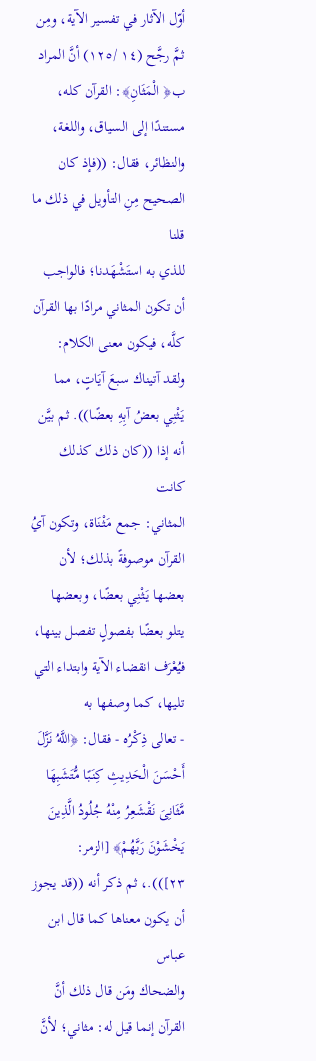أوّل الآثار في تفسير الآية، ومِن ثمَّ رجَّح (١٤ /١٢٥) أنَّ المراد ب﴿ الْمَثَانِ﴾: القرآن كله،
مستندًا إلى السياق، واللغة، والنظائر، فقال: ((فإذ كان الصحيح مِنِ التأويل في ذلك ما قلنا
للذي به استَشْهَدنا؛ فالواجب أن تكون المثاني مرادًا بها القرآن كلَّه، فيكون معنى الكلام:
ولقد آتيناك سبعَ آيَاتٍ، مما يَثْنِي بعضُ آبِهِ بعضًا)). ثم بيَّن أنه إذا ((كان ذلك كذلك كانت
المثاني: جمع مَثْنَاة، وتكون آيُ القرآن موصوفةً بذلك؛ لأن بعضها يَثْنِي بعضًا، وبعضها
يتلو بعضًا بفصولٍ تفصل بينها، فيُعْرَف انقضاء الآية وابتداء التي تليها، كما وصفها به
- تعالى ذِكْرُه - فقال: ﴿اللَّهُ نَزَّلَ أَحْسَنَ الْحَدِيثِ كِنَبًا مُّتَشَبِهَا مَّثَانِىَ نَقْشَعِرُ مِنْهُ جُلُودُ الَّذِينَ
يَخْشَوْنَ رَبَّهُمْ﴾ [الزمر: ٢٣])).، ثم ذكر أنه ((قد يجوز أن يكون معناها كما قال ابن عباس
والضحاك ومَن قال ذلك أنَّ القرآن إنما قيل له: مثاني؛ لأنَّ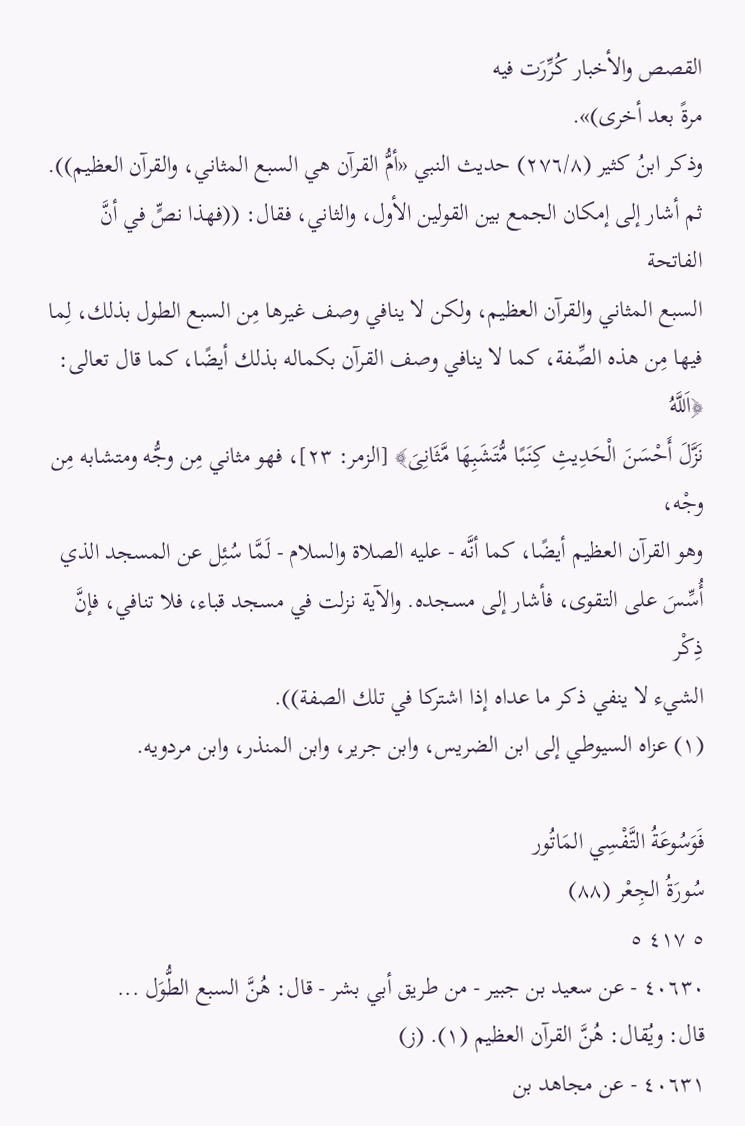القصص والأخبار كُرِّرَت فيه
مرةً بعد أخرى)».
وذكر ابنُ كثير (٢٧٦/٨) حديث النبي «أمُّ القرآن هي السبع المثاني، والقرآن العظيم)).
ثم أشار إلى إمكان الجمع بين القولين الأول، والثاني، فقال: ((فهذا نصٍّ في أنَّ الفاتحة
السبع المثاني والقرآن العظيم، ولكن لا ينافي وصف غيرها مِن السبع الطول بذلك، لِما
فيها مِن هذه الصِّفة، كما لا ينافي وصف القرآن بكماله بذلك أيضًا، كما قال تعالى: ﴿اَللَّهُ
نَزَّلَ أَحْسَنَ الْحَدِيثِ كِنَبًا مُّتَشَبِهَا مَّثَانِىَ﴾ [الزمر: ٢٣]، فهو مثاني مِن وجُّه ومتشابه مِن وجْه،
وهو القرآن العظيم أيضًا، كما أنَّه - عليه الصلاة والسلام - لَمَّا سُئِل عن المسجد الذي
أُسِّسَ على التقوى، فأشار إلى مسجده. والآية نزلت في مسجد قباء، فلا تنافي، فإنَّ ذِكْر
الشيء لا ينفي ذكر ما عداه إذا اشتركا في تلك الصفة)).
(١) عزاه السيوطي إلى ابن الضريس، وابن جرير، وابن المنذر، وابن مردويه.

فَوَسُوعَةُ التَّفْسِي المَاتُور
سُورَةُ الجِعْر (٨٨)
٥ ٤١٧ ٥
٤٠٦٣٠ - عن سعيد بن جبير - من طريق أبي بشر - قال: هُنَّ السبع الطُّوَل ...
قال: ويُقال: هُنَّ القرآن العظيم (١). (ز)
٤٠٦٣١ - عن مجاهد بن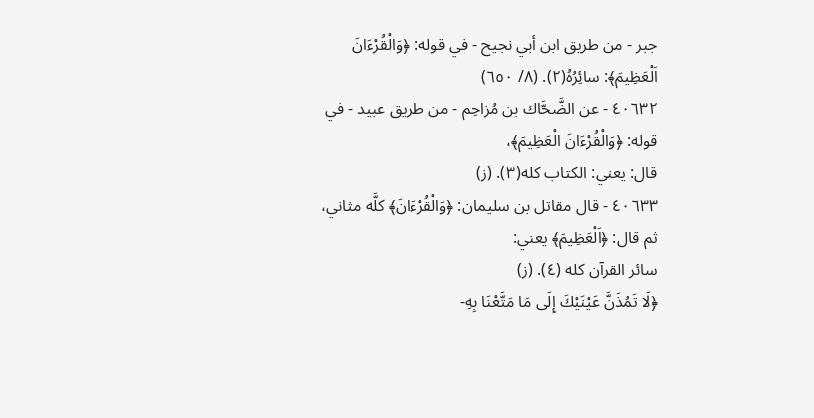جبر - من طريق ابن أبي نجيح - في قوله: ﴿وَالْقُرْءَانَ
اَلْعَظِيمَ﴾: سائِرُهُ(٢). (٨/ ٦٥٠)
٤٠٦٣٢ - عن الضَّحَّاك بن مُزاحِم - من طريق عبيد - في قوله: ﴿وَالْقُرْءَانَ الْعَظِيمَ﴾،
قال: يعني: الكتاب كله(٣). (ز)
٤٠٦٣٣ - قال مقاتل بن سليمان: ﴿وَالْقُرْءَانَ﴾ كلَّه مثاني، ثم قال: ﴿اَلْعَظِيمَ﴾ يعني:
سائر القرآن كله (٤). (ز)
﴿لَا تَمُذَنَّ عَيْنَيْكَ إِلَى مَا مَتَّعْنَا بِهِ-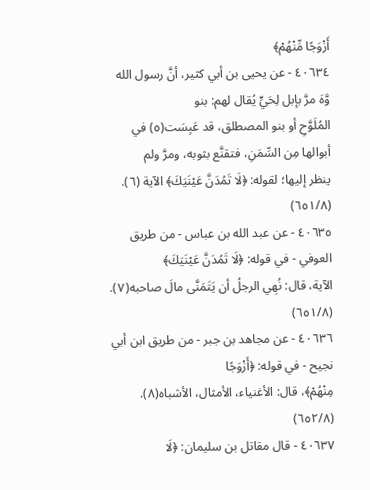أَزْوَجًا مِّنْهُمْ﴾
٤٠٦٣٤ - عن يحيى بن أبي كثير، أنَّ رسول الله وَّهَ مرَّ بإبل لِحَيٍّ يُقال لهم: بنو
المُلَوَّحِ أو بنو المصطلق، قد عَبِسَت(٥) في أبوالها مِن السِّمَنِ، فتقنَّع بثوبه، ومرَّ ولم
ينظر إليها؛ لقوله: ﴿لَا تَمُدَنَّ عَيْنَيَكَ﴾ الآية (٦). (٦٥١/٨)
٤٠٦٣٥ - عن عبد الله بن عباس - من طريق العوفي - في قوله: ﴿لَا تَمُدَنَّ عَيْنَيَكَ﴾
الآية، قال: نُهِي الرجلُ أن يَتَمَنَّى مالَ صاحبه(٧). (٦٥١/٨)
٤٠٦٣٦ - عن مجاهد بن جبر - من طريق ابن أبي نجيح - في قوله: ﴿أَزْوَجًا
مِنْهُمْ﴾، قال: الأغنياء، الأمثال، الأشباه(٨). (٦٥٢/٨)
٤٠٦٣٧ - قال مقاتل بن سليمان: ﴿لَا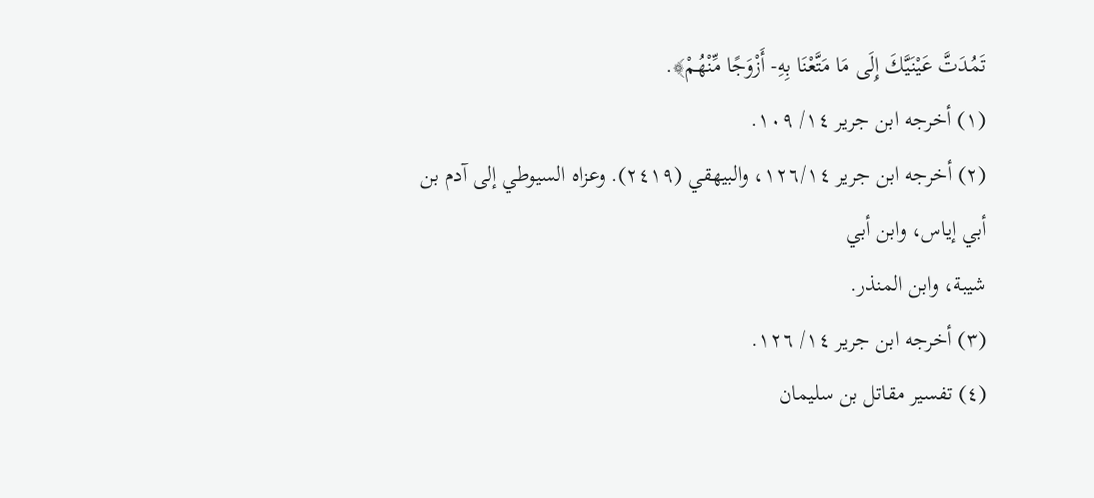تَمُدَتَّ عَيْنَيَّكَ إِلَى مَا مَتَّعْنَا بِهِ- أَزْوَجًا مِّنْهُمْ﴾.
(١) أخرجه ابن جرير ١٤/ ١٠٩.
(٢) أخرجه ابن جرير ١٢٦/١٤، والبيهقي (٢٤١٩). وعزاه السيوطي إلى آدم بن أبي إياس، وابن أبي
شيبة، وابن المنذر.
(٣) أخرجه ابن جرير ١٤/ ١٢٦.
(٤) تفسير مقاتل بن سليمان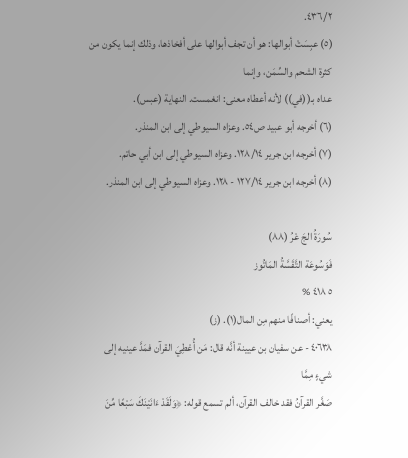٤٣٦/٢.
(٥) عبِسَتْ أبوالها: هو أن تجف أبوالها على أفخاذها، وذلك إنما يكون من كثرة الشحم والسِّمَن، وإنما
عداه بـ((في)) لأنه أعطاه معنى: انغمست. النهاية (عبس).
(٦) أخرجه أبو عبيد ص٥٤. وعزاه السيوطي إلى ابن المنذر.
(٧) أخرجه ابن جرير ١٢٨/١٤. وعزاه السيوطي إلى ابن أبي حاتم.
(٨) أخرجه ابن جرير ١٢٧/١٤ - ١٢٨. وعزاه السيوطي إلى ابن المنذر.

سُورَةُ الجَ عْرُ (٨٨)
فَوَسُوعَة التَّقَسَّةُ المَاتُوز
٥ ٤١٨ %
يعني: أصنافًا منهم مِن المال(١). (ز)
٤٠٦٣٨ - عن سفيان بن عيينة أنَّه قال: مَن أُعْطِيَ القرآن فمَدَّ عينيه إلى شيءٍ مِمَّا
صَغَّر القرآنُ فقد خالف القرآن، ألم تسمع قوله: ﴿وَلَقَدْ ءَانَيْنَكَ سَبْعًا مِّنَ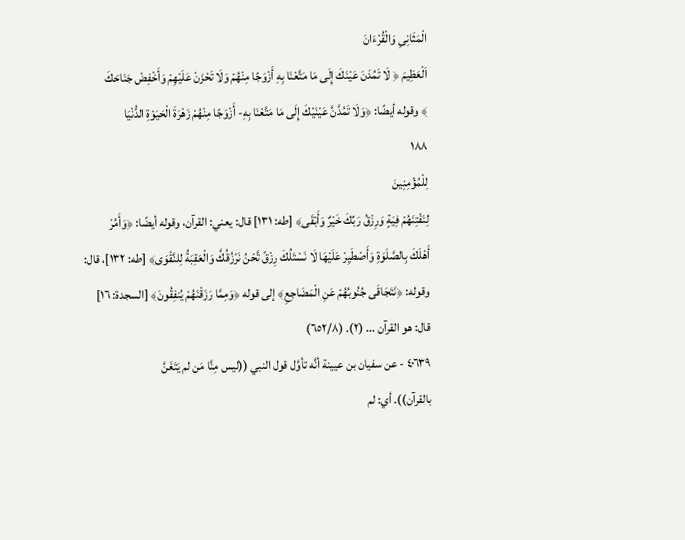الْمَثَانِىِ وَالْقُرْءَانَ
اَلْعَظِيمَ ﴿ لَا تَمُدَنَ عَيْنَكَ إِلَى مَا مَتَّعْنَا بِهِ أَزْوَجًا مِنْهُمْ وَلَا تَحْزَنْ عَلَيْهِمْ وَأَخْفِضْ جَنَاحَكَ
﴾ وقوله أيضًا: ﴿وَلَا تَمُدَّنَّ عَيْنَيْكَ إِلَى مَا مَتَّعْنَا بِهِ- أَزْوَجًا مِنْهُمْ زَهْرَةَ الْحَيَوْةِ الدُّنْيَا
١٨٨
لِلْمُؤْمِنِينَ
لِنَفْتِنَهُمْ فِيَةٍ وَرِزْقُ رَبِّكَ خَيْرٌ وَأَبْقَى﴾ [طه: ١٣١] قال: يعني: القرآن، وقوله أيضًا: ﴿وَأَمُرْ
أَهْلَكَ بِالصَّلَوَةِ وَأَصْطَيِرْ عَلَيْهَا لَا نَسْتَلُكَ رِزْقً تَّحْنُ نَرْزُقُكَّ وَالْعَقِبَةُ لِلنَّقْوَى﴾ [طه: ١٣٢]، قال:
وقوله: ﴿نَتَجَاقَى جُنُوبُهُمْ عَنِ الْمَضَاجِعِ﴾ إلى قوله ﴿وَمِمَّا رَزَقْنَهُمْ يُنفِقُونَ﴾ [السجدة: ١٦]
قال: هو القرآن ... (٢). (٦٥٢/٨)
٤٠٦٣٩ - عن سفيان بن عيينة أنَّه تأوَّل قول النبي ((ليس مِنَّا مَن لم يَتَغَنَّ
بالقرآن)). أي: لم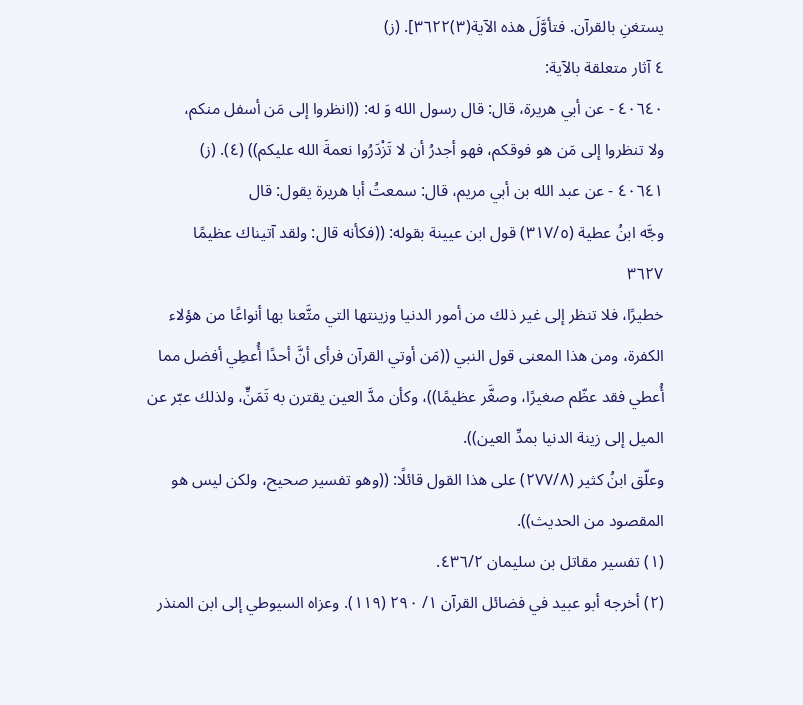يستغنِ بالقرآن. فتأوَّلَ هذه الآية(٣)٣٦٢٢]. (ز)
٤ آثار متعلقة بالآية:
٤٠٦٤٠ - عن أبي هريرة، قال: قال رسول الله وَ له: ((انظروا إلى مَن أسفل منكم،
ولا تنظروا إلى مَن هو فوقكم، فهو أجدرُ أن لا تَزْدَرُوا نعمةَ الله عليكم)) (٤). (ز)
٤٠٦٤١ - عن عبد الله بن أبي مريم، قال: سمعتُ أبا هريرة يقول: قال
وجَّه ابنُ عطية (٣١٧/٥) قول ابن عيينة بقوله: ((فكأنه قال: ولقد آتيناك عظيمًا
٣٦٢٧
خطيرًا، فلا تنظر إلى غير ذلك من أمور الدنيا وزينتها التي متَّعنا بها أنواعًا من هؤلاء
الكفرة، ومن هذا المعنى قول النبي ((مَن أوتي القرآن فرأى أنَّ أحدًا أُعطِي أفضل مما
أُعطي فقد عظّم صغيرًا، وصغَّر عظيمًا))، وكأن مدَّ العين يقترن به تَمَنٍّ، ولذلك عبّر عن
الميل إلى زينة الدنيا بمدِّ العين)).
وعلّق ابنُ كثير (٢٧٧/٨) على هذا القول قائلًا: ((وهو تفسير صحيح، ولكن ليس هو
المقصود من الحديث)).
(١) تفسير مقاتل بن سليمان ٤٣٦/٢.
(٢) أخرجه أبو عبيد في فضائل القرآن ١/ ٢٩٠ (١١٩). وعزاه السيوطي إلى ابن المنذر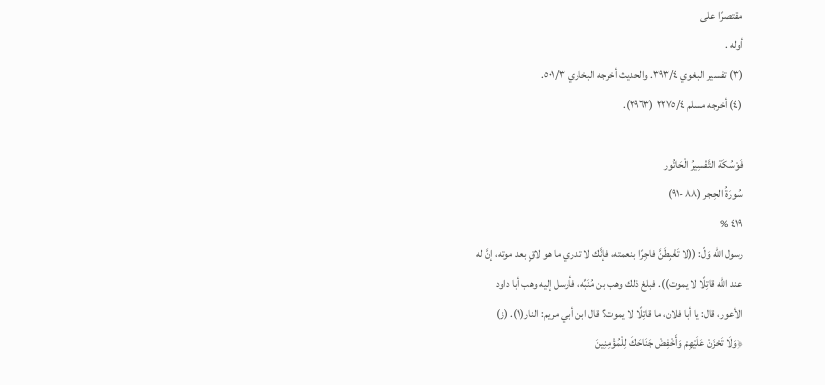مقتصرًا على
أوله .
(٣) تفسير البغوي ٣٩٣/٤. والحديث أخرجه البخاري ٥٠١/٣.
(٤) أخرجه مسلم ٢٢٧٥/٤ (٢٩٦٣).

فَوْسُكَة التَّفْسِيرُ الْحَاتُور
سُورَةُ الحِجر (٨٨ -٩١)
٤١٩ %
رسول الله وَلّ: ((لا تَغْبِطَنَّ فاجِرًا بنعمته، فإنَّك لا تدري ما هو لاقٍ بعد موته، إنَّ له
عند الله قاتِلًا لا يموت)). فبلغ ذلك وهب بن مُنَبِّه، فأرسل إليه وهب أبا داود
الأعور، قال: يا أبا فلان، ما قاتِلًا لا يموت؟ قال ابن أبي مريم: النار(١). (ز)
﴿وَلَا تَحْزَنْ عَلَيْهِمْ وَأَخْفِضْ جَنَاحَكَ لِلْمُؤْمِنِينَ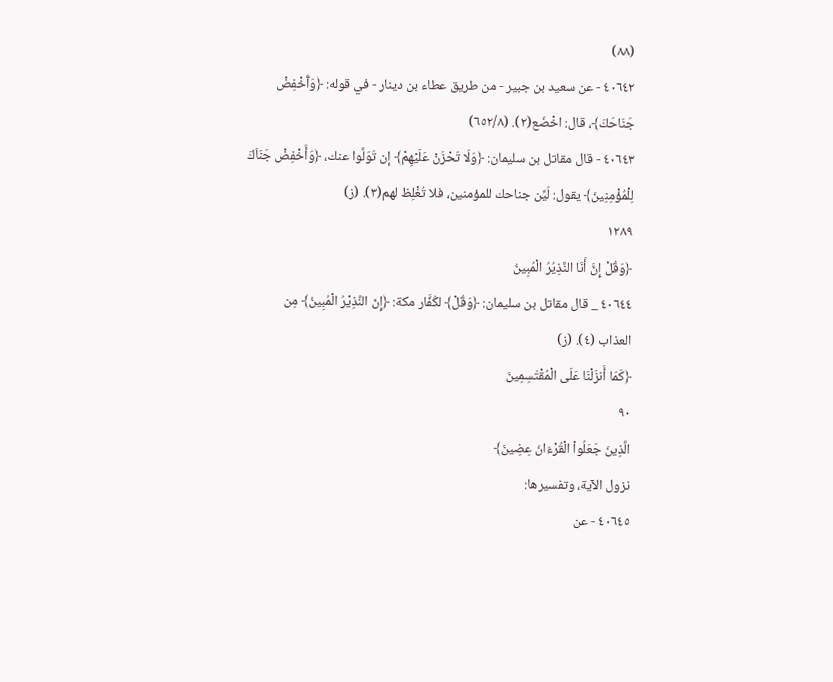(٨٨)
٤٠٦٤٢ - عن سعيد بن جبير - من طريق عطاء بن دينار - في قوله: ﴿وَآَخْفِضْ
جَنَاحَكَ﴾، قال: اخْضَع(٢). (٦٥٢/٨)
٤٠٦٤٣ - قال مقاتل بن سليمان: ﴿وَلَا تَحْزَنْ عَلَيْهِمْ﴾ إن تَوَلَّوا عنك، ﴿وَأَخْفِضْ جَنَاَكَ
لِلْمُؤْمِنِينَ﴾ يقول: لَيِّن جناحك للمؤمنين، فلا تُغْلِظ لهم(٣). (ز)
١٢٨٩
﴿وَقُلْ إِنَّ أَنَا النَّذِيُرُ الْمُبِينُ
٤٠٦٤٤ _ قال مقاتل بن سليمان: ﴿وَقُلْ﴾ لكُفَّار مكة: ﴿إِنّ النَّذِيْرُ الْمُبِينُ﴾ مِن
العذاب (٤). (ز)
﴿كَمَا أَنزَلْنَا عَلَى الْمُقْتَسِمِينَ
٩٠
الَّذِينَ جَعَلُواْ الْقُرْءَانَ عِضِينَ﴾
نزول الآية، وتفسيرها:
٤٠٦٤٥ - عن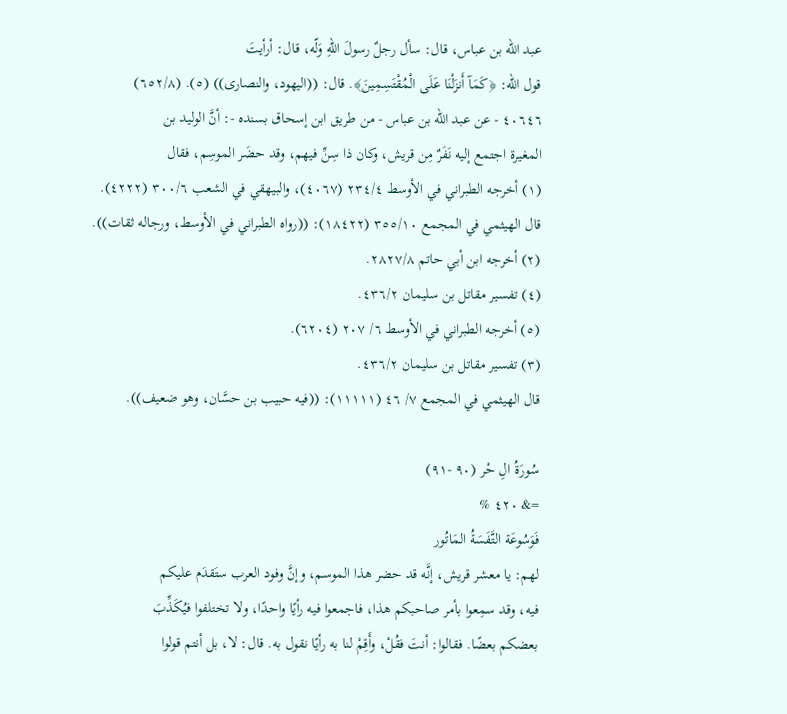عبد الله بن عباس، قال: سأل رجلٌ رسولَ اللهِ وَلّه، قال: أرأيتَ
قول الله: ﴿كَمَآ أَنزَلْنَا عَلَى الْمُقْتَسِمِينَ﴾. قال: ((اليهود، والنصارى)) (٥). (٦٥٢/٨)
٤٠٦٤٦ - عن عبد الله بن عباس - من طريق ابن إسحاق بسنده -: أنَّ الوليد بن
المغيرة اجتمع إليه نَفَرٌ مِن قريش، وكان ذا سِنِّ فيهم، وقد حضَر الموسِم، فقال
(١) أخرجه الطبراني في الأوسط ٢٣٤/٤ (٤٠٦٧)، والبيهقي في الشعب ٣٠٠/٦ (٤٢٢٢).
قال الهيثمي في المجمع ٣٥٥/١٠ (١٨٤٢٢): ((رواه الطبراني في الأوسط، ورجاله ثقات)).
(٢) أخرجه ابن أبي حاتم ٢٨٢٧/٨.
(٤) تفسير مقاتل بن سليمان ٤٣٦/٢.
(٥) أخرجه الطبراني في الأوسط ٦/ ٢٠٧ (٦٢٠٤).
(٣) تفسير مقاتل بن سليمان ٤٣٦/٢.
قال الهيثمي في المجمع ٧/ ٤٦ (١١١١١): ((فيه حبيب بن حسَّان، وهو ضعيف)).

سُورَةُ الِ حْر (٩٠ -٩١)
=& ٤٢٠ %
فَوَسُوعَة التَّفَسَةُ المَاتُور
لهم: يا معشر قريش، إنَّه قد حضر هذا الموسم، وإنَّ وفود العرب ستَقدَم عليكم
فيه، وقد سمِعوا بأمر صاحبكم هذا، فاجمعوا فيه رأيًا واحدًا، ولا تختلفوا فيُكَذِّبَ
بعضكم بعضًا. فقالوا: أنتَ فقُلْ، وأَقِمْ لنا به رأيًا نقول به. قال: لا، بل أنتم قولوا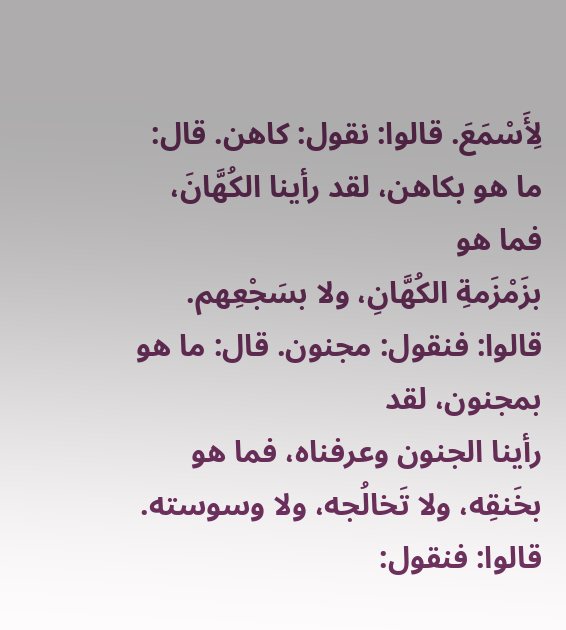لِأَسْمَعَ. قالوا: نقول: كاهن. قال: ما هو بكاهن، لقد رأينا الكُهَّانَ، فما هو
بزَمْزَمةِ الكُھَّانِ، ولا بسَجْعِهم. قالوا: فنقول: مجنون. قال: ما هو بمجنون، لقد
رأينا الجنون وعرفناه، فما هو بخَنقِه، ولا تَخالُجه، ولا وسوسته. قالوا: فنقول: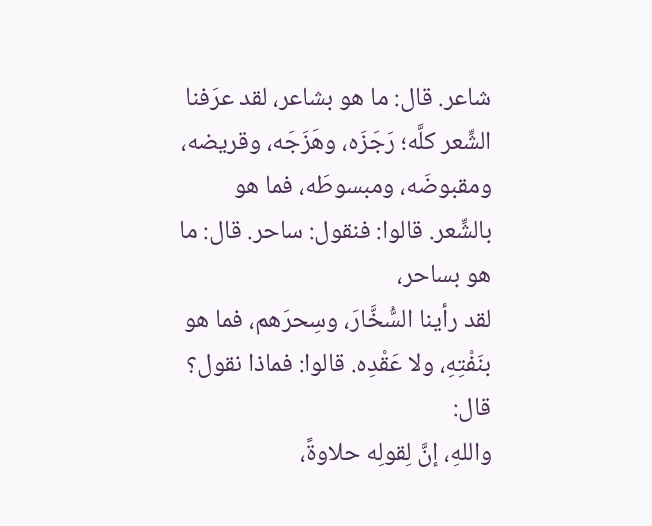شاعر. قال: ما هو بشاعر، لقد عرَفنا الشِّعر كلَّه؛ رَجَزَه، وهَزَجَه، وقريضه،
ومقبوضَه، ومبسوطَه، فما هو بالشِّعر. قالوا: فنقول: ساحر. قال: ما هو بساحر،
لقد رأينا السُّخَّارَ، وسِحرَهم، فما هو بنَفْتِهِ، ولا عَقْدِه. قالوا: فماذا نقول؟ قال:
واللهِ، إنَّ لِقولِه حلاوةً،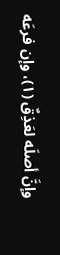وإنَّ أصلَه لعَذِقٌ (١)، وإن فرعَه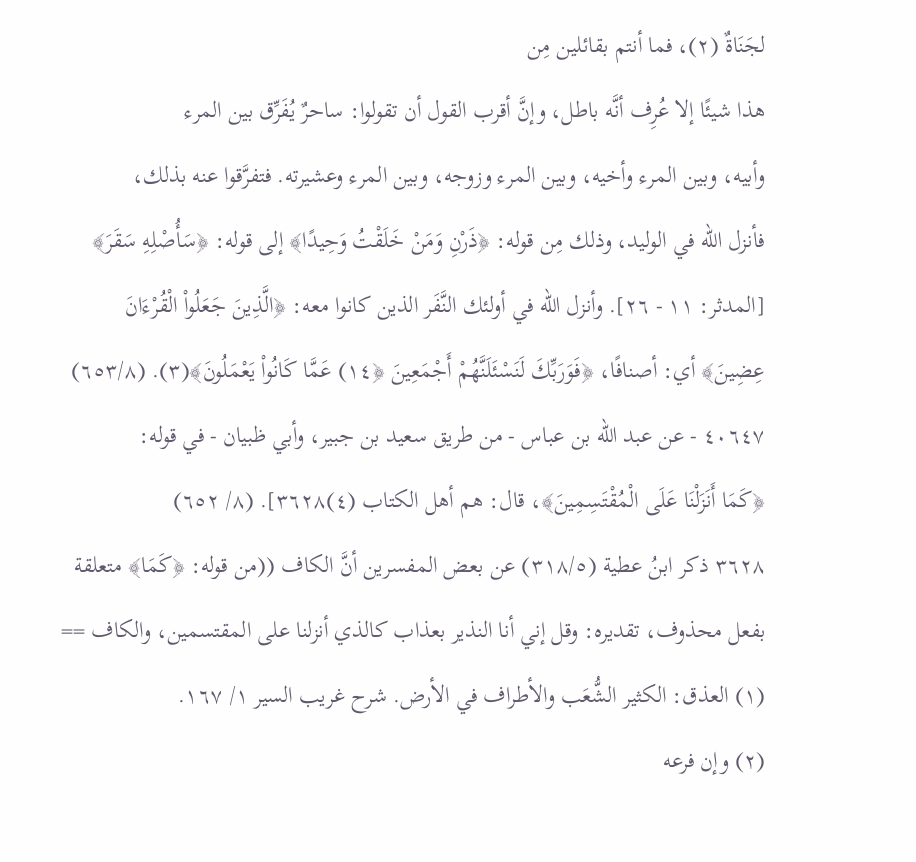لجَنَاةٌ (٢)، فما أنتم بقائلين مِن
هذا شيئًا إلا عُرِف أنَّه باطل، وإنَّ أقرب القول أن تقولوا: ساحرٌ يُفَرِّق بين المرء
وأبيه، وبين المرء وأخيه، وبين المرء وزوجه، وبين المرء وعشيرته. فتفرَّقوا عنه بذلك،
فأنزل الله في الوليد، وذلك مِن قوله: ﴿ذَرْنِ وَمَنْ خَلَقْتُ وَحِيدًا﴾ إلى قوله: ﴿سَأُصْلِهِ سَقَرَ﴾
[المدثر: ١١ - ٢٦]. وأنزل الله في أولئك النَّفَر الذين كانوا معه: ﴿الَّذِينَ جَعَلُواْ الْقُرْءَانَ
عِضِينَ﴾ أي: أصنافًا، ﴿فَوَرَبِّكَ لَنَسْئَلَنَّهُمْ أَجْمَعِينَ ﴿١٤) عَمَّا كَانُواْ يَعْمَلُونَ﴾(٣). (٦٥٣/٨)
٤٠٦٤٧ - عن عبد الله بن عباس - من طريق سعيد بن جبير، وأبي ظبيان - في قوله:
﴿كَمَا أَنَزَلْنَا عَلَى الْمُقْتَسِمِينَ﴾، قال: هم أهل الكتاب (٤)٣٦٢٨]. (٨/ ٦٥٢)
٣٦٢٨ ذكر ابنُ عطية (٣١٨/٥) عن بعض المفسرين أنَّ الكاف ((من قوله: ﴿كَمَا﴾ متعلقة
بفعل محذوف، تقديره: وقل إني أنا النذير بعذاب كالذي أنزلنا على المقتسمين، والكاف ==
(١) العذق: الكثير الشُّعَب والأطراف في الأرض. شرح غريب السير ١/ ١٦٧.
(٢) وإن فرعه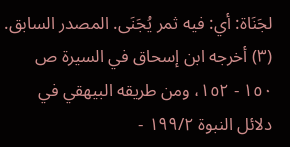لجَنَاة: أي: فيه ثمر يُجَنَى. المصدر السابق.
(٣) أخرجه ابن إسحاق في السيرة ص ١٥٠ - ١٥٢، ومن طريقه البيهقي في دلائل النبوة ١٩٩/٢ -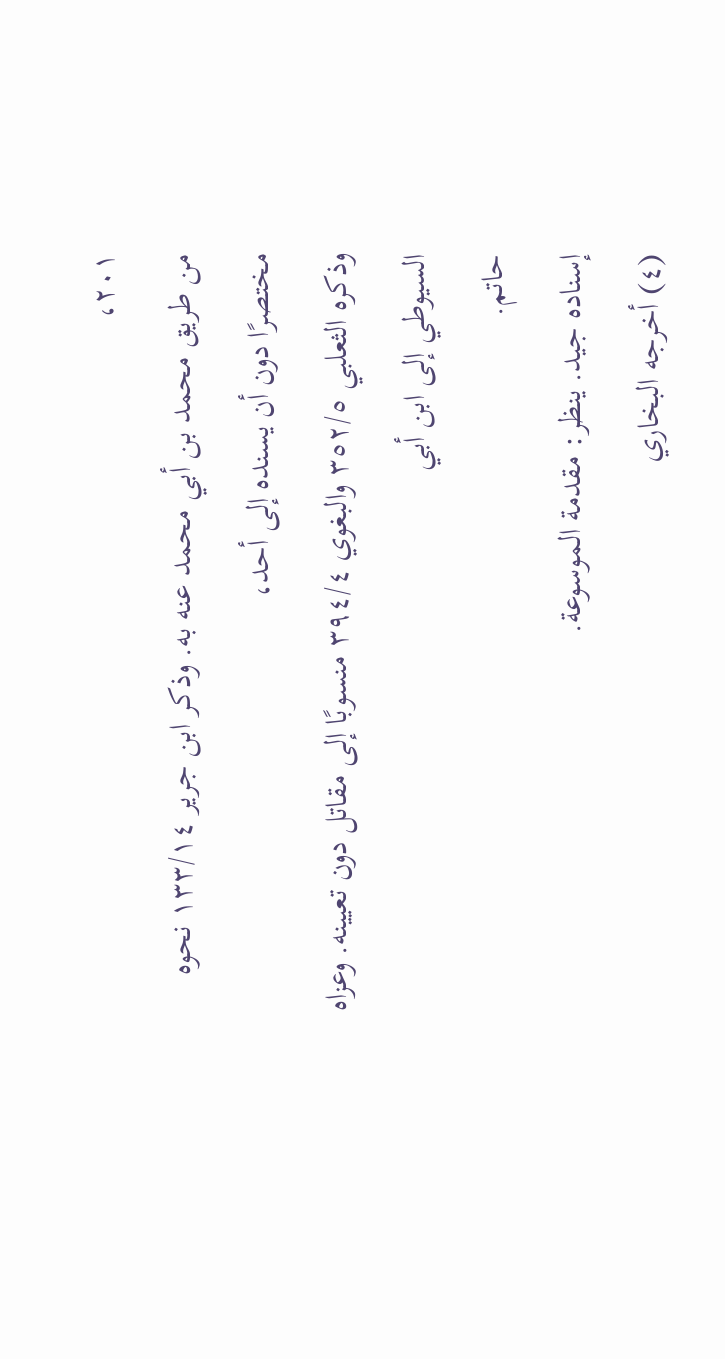٢٠١،
من طريق محمد بن أبي محمد عنه به. وذكر ابن جرير ١٣٣/١٤ نحوه مختصرًا دون أن يسنده إلى أحد،
وذكره الثعلبي ٣٥٢/٥ والبغوي ٣٩٤/٤ منسوبًا إلى مقاتل دون تعيينه. وعزاه السيوطي إلى ابن أبي
حاتم.
إسناده جيد. ينظر: مقدمة الموسوعة.
(٤) أخرجه البخاري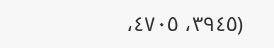(٣٩٤٥، ٤٧٠٥،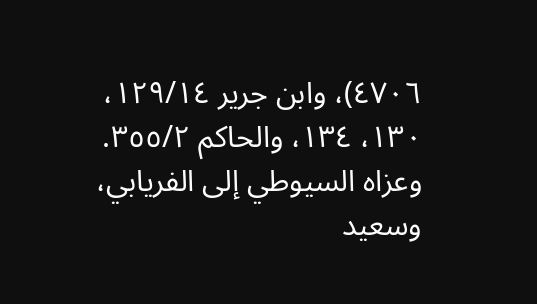٤٧٠٦)، وابن جرير ١٢٩/١٤، ١٣٠، ١٣٤، والحاكم ٣٥٥/٢.
وعزاه السيوطي إلى الفريابي، وسعيد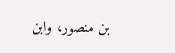بن منصور، وابن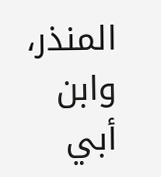المنذر، وابن أبي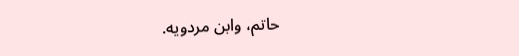حاتم، وابن مردويه.